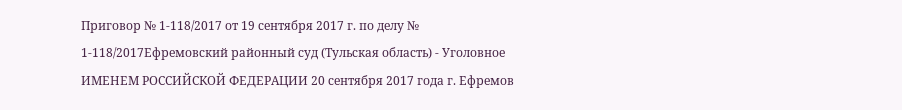Приговор № 1-118/2017 от 19 сентября 2017 г. по делу № 1-118/2017Ефремовский районный суд (Тульская область) - Уголовное ИМЕНЕМ РОССИЙСКОЙ ФЕДЕРАЦИИ 20 сентября 2017 года г. Ефремов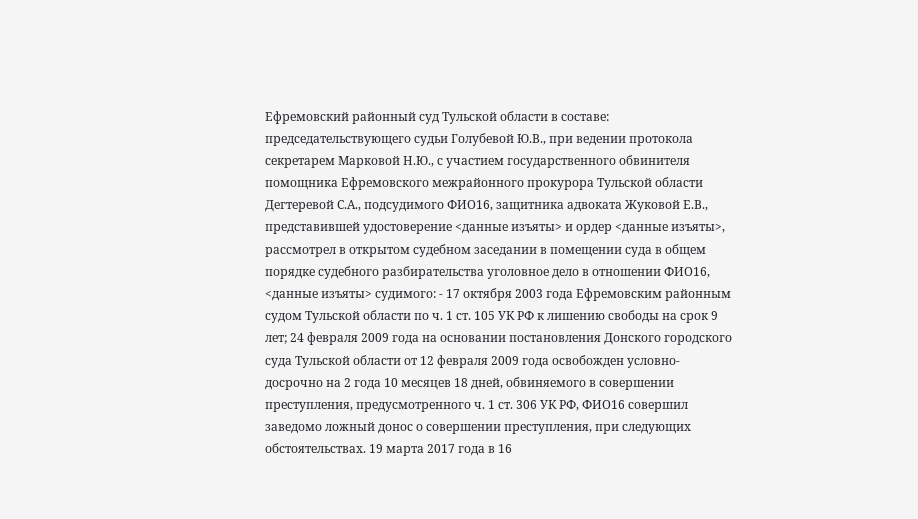Ефремовский районный суд Тульской области в составе: председательствующего судьи Голубевой Ю.В., при ведении протокола секретарем Марковой Н.Ю., с участием государственного обвинителя помощника Ефремовского межрайонного прокурора Тульской области Дегтеревой С.А., подсудимого ФИО16, защитника адвоката Жуковой Е.В., представившей удостоверение <данные изъяты> и ордер <данные изъяты>, рассмотрел в открытом судебном заседании в помещении суда в общем порядке судебного разбирательства уголовное дело в отношении ФИО16, <данные изъяты> судимого: - 17 октября 2003 года Ефремовским районным судом Тульской области по ч. 1 ст. 105 УК РФ к лишению свободы на срок 9 лет; 24 февраля 2009 года на основании постановления Донского городского суда Тульской области от 12 февраля 2009 года освобожден условно-досрочно на 2 года 10 месяцев 18 дней, обвиняемого в совершении преступления, предусмотренного ч. 1 ст. 306 УК РФ, ФИО16 совершил заведомо ложный донос о совершении преступления, при следующих обстоятельствах. 19 марта 2017 года в 16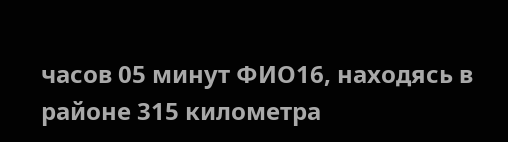часов 05 минут ФИО16, находясь в районе 315 километра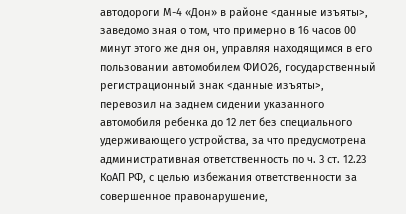автодороги М-4 «Дон» в районе <данные изъяты>, заведомо зная о том, что примерно в 16 часов 00 минут этого же дня он, управляя находящимся в его пользовании автомобилем ФИО26, государственный регистрационный знак <данные изъяты>, перевозил на заднем сидении указанного автомобиля ребенка до 12 лет без специального удерживающего устройства, за что предусмотрена административная ответственность по ч. 3 ст. 12.23 КоАП РФ, с целью избежания ответственности за совершенное правонарушение,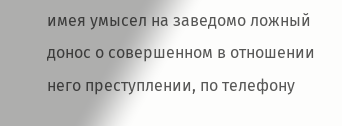имея умысел на заведомо ложный донос о совершенном в отношении него преступлении, по телефону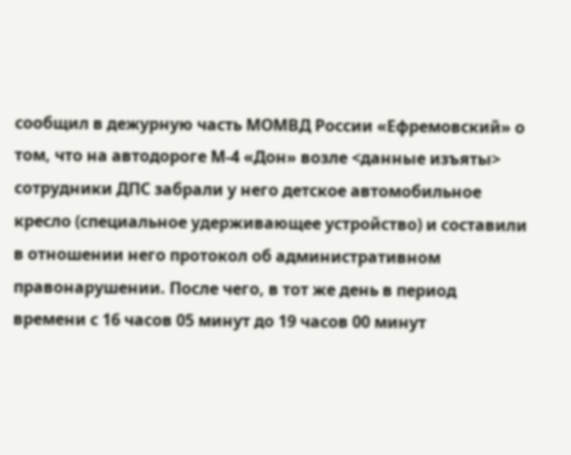сообщил в дежурную часть МОМВД России «Ефремовский» о том, что на автодороге М-4 «Дон» возле <данные изъяты> сотрудники ДПС забрали у него детское автомобильное кресло (специальное удерживающее устройство) и составили в отношении него протокол об административном правонарушении. После чего, в тот же день в период времени с 16 часов 05 минут до 19 часов 00 минут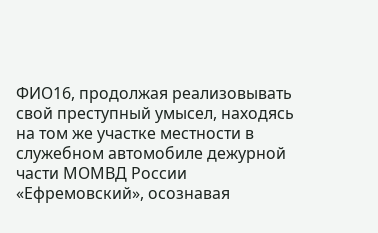ФИО16, продолжая реализовывать свой преступный умысел, находясь на том же участке местности в служебном автомобиле дежурной части МОМВД России «Ефремовский», осознавая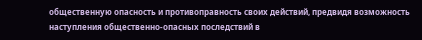общественную опасность и противоправность своих действий, предвидя возможность наступления общественно-опасных последствий в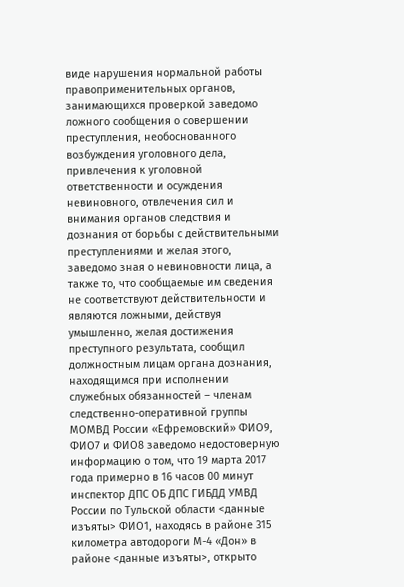виде нарушения нормальной работы правоприменительных органов, занимающихся проверкой заведомо ложного сообщения о совершении преступления, необоснованного возбуждения уголовного дела, привлечения к уголовной ответственности и осуждения невиновного, отвлечения сил и внимания органов следствия и дознания от борьбы с действительными преступлениями и желая этого, заведомо зная о невиновности лица, а также то, что сообщаемые им сведения не соответствуют действительности и являются ложными, действуя умышленно, желая достижения преступного результата, сообщил должностным лицам органа дознания, находящимся при исполнении служебных обязанностей – членам следственно-оперативной группы МОМВД России «Ефремовский» ФИО9, ФИО7 и ФИО8 заведомо недостоверную информацию о том, что 19 марта 2017 года примерно в 16 часов 00 минут инспектор ДПС ОБ ДПС ГИБДД УМВД России по Тульской области <данные изъяты> ФИО1, находясь в районе 315 километра автодороги М-4 «Дон» в районе <данные изъяты>, открыто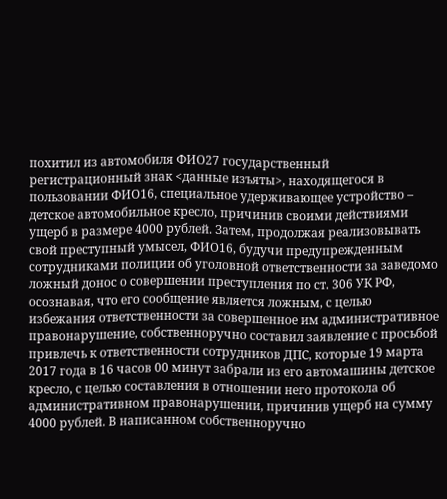похитил из автомобиля ФИО27 государственный регистрационный знак <данные изъяты>, находящегося в пользовании ФИО16, специальное удерживающее устройство – детское автомобильное кресло, причинив своими действиями ущерб в размере 4000 рублей. Затем, продолжая реализовывать свой преступный умысел, ФИО16, будучи предупрежденным сотрудниками полиции об уголовной ответственности за заведомо ложный донос о совершении преступления по ст. 306 УК РФ, осознавая, что его сообщение является ложным, с целью избежания ответственности за совершенное им административное правонарушение, собственноручно составил заявление с просьбой привлечь к ответственности сотрудников ДПС, которые 19 марта 2017 года в 16 часов 00 минут забрали из его автомашины детское кресло, с целью составления в отношении него протокола об административном правонарушении, причинив ущерб на сумму 4000 рублей. В написанном собственноручно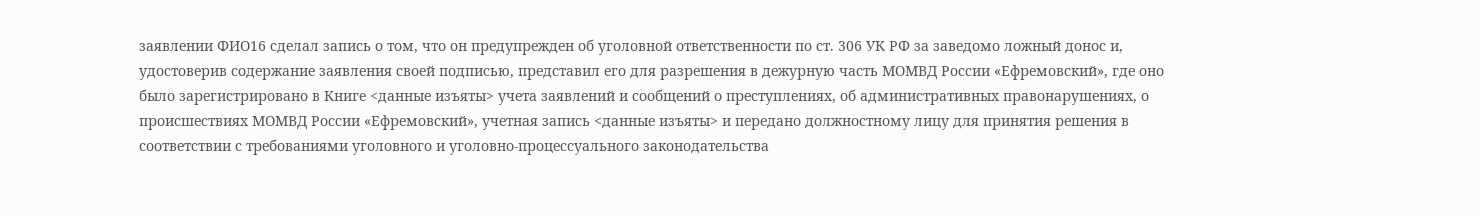заявлении ФИО16 сделал запись о том, что он предупрежден об уголовной ответственности по ст. 306 УК РФ за заведомо ложный донос и, удостоверив содержание заявления своей подписью, представил его для разрешения в дежурную часть МОМВД России «Ефремовский», где оно было зарегистрировано в Книге <данные изъяты> учета заявлений и сообщений о преступлениях, об административных правонарушениях, о происшествиях МОМВД России «Ефремовский», учетная запись <данные изъяты> и передано должностному лицу для принятия решения в соответствии с требованиями уголовного и уголовно-процессуального законодательства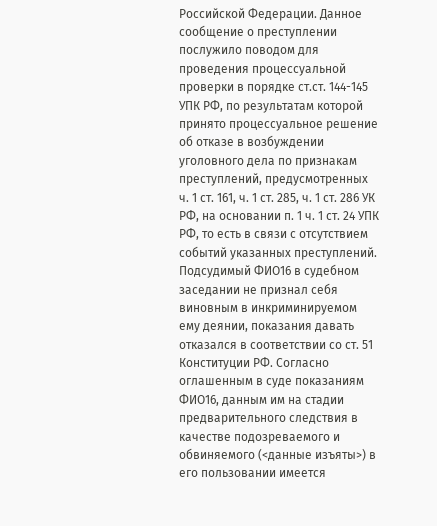Российской Федерации. Данное сообщение о преступлении послужило поводом для проведения процессуальной проверки в порядке ст.ст. 144-145 УПК РФ, по результатам которой принято процессуальное решение об отказе в возбуждении уголовного дела по признакам преступлений, предусмотренных ч. 1 ст. 161, ч. 1 ст. 285, ч. 1 ст. 286 УК РФ, на основании п. 1 ч. 1 ст. 24 УПК РФ, то есть в связи с отсутствием событий указанных преступлений. Подсудимый ФИО16 в судебном заседании не признал себя виновным в инкриминируемом ему деянии, показания давать отказался в соответствии со ст. 51 Конституции РФ. Согласно оглашенным в суде показаниям ФИО16, данным им на стадии предварительного следствия в качестве подозреваемого и обвиняемого (<данные изъяты>) в его пользовании имеется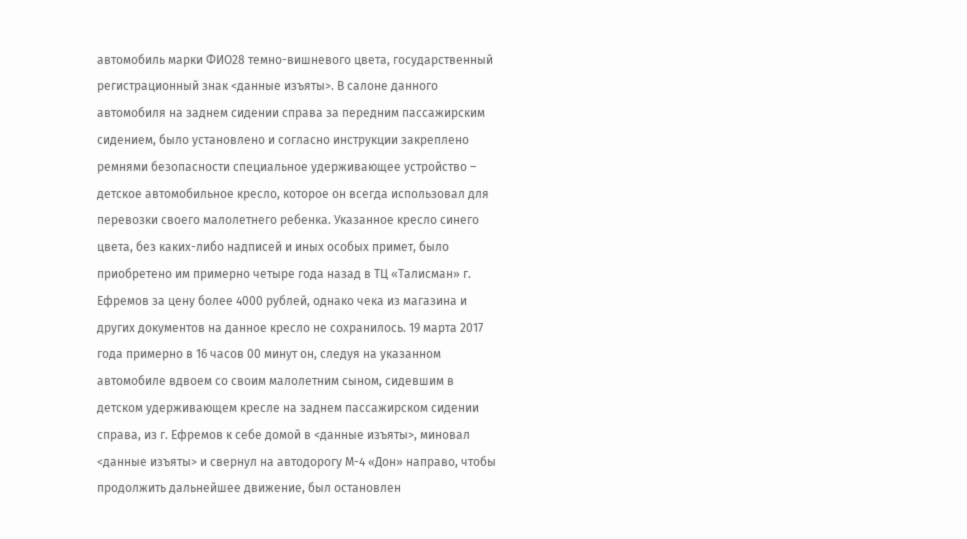автомобиль марки ФИО28 темно-вишневого цвета, государственный регистрационный знак <данные изъяты>. В салоне данного автомобиля на заднем сидении справа за передним пассажирским сидением, было установлено и согласно инструкции закреплено ремнями безопасности специальное удерживающее устройство – детское автомобильное кресло, которое он всегда использовал для перевозки своего малолетнего ребенка. Указанное кресло синего цвета, без каких-либо надписей и иных особых примет, было приобретено им примерно четыре года назад в ТЦ «Талисман» г. Ефремов за цену более 4000 рублей, однако чека из магазина и других документов на данное кресло не сохранилось. 19 марта 2017 года примерно в 16 часов 00 минут он, следуя на указанном автомобиле вдвоем со своим малолетним сыном, сидевшим в детском удерживающем кресле на заднем пассажирском сидении справа, из г. Ефремов к себе домой в <данные изъяты>, миновал <данные изъяты> и свернул на автодорогу М-4 «Дон» направо, чтобы продолжить дальнейшее движение, был остановлен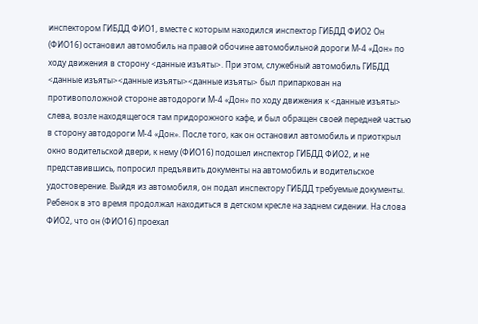инспектором ГИБДД ФИО1, вместе с которым находился инспектор ГИБДД ФИО2 Он (ФИО16) остановил автомобиль на правой обочине автомобильной дороги М-4 «Дон» по ходу движения в сторону <данные изъяты>. При этом, служебный автомобиль ГИБДД <данные изъяты><данные изъяты><данные изъяты> был припаркован на противоположной стороне автодороги М-4 «Дон» по ходу движения к <данные изъяты> слева, возле находящегося там придорожного кафе, и был обращен своей передней частью в сторону автодороги М-4 «Дон». После того, как он остановил автомобиль и приоткрыл окно водительской двери, к нему (ФИО16) подошел инспектор ГИБДД ФИО2, и не представившись, попросил предъявить документы на автомобиль и водительское удостоверение. Выйдя из автомобиля, он подал инспектору ГИБДД требуемые документы. Ребенок в это время продолжал находиться в детском кресле на заднем сидении. На слова ФИО2, что он (ФИО16) проехал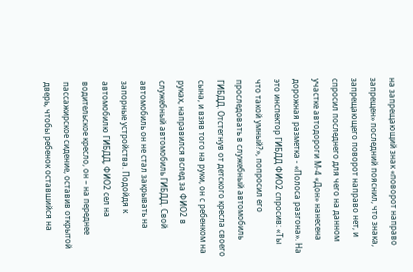на запрещающий знак «поворот направо запрещен» последний пояснил, что знака, запрещающего поворот направо нет, и спросил последнего для чего на данном участке автодороги М-4 «Дон» нанесена дорожная разметка - «Полоса разгона». На это инспектор ГИБДД ФИО2 спросив: «Ты что такой умный?», попросил его проследовать в служебный автомобиль ГИБДД. Отстегнув от детского кресла своего сына, и взяв того на руки, он с ребенком на руках, направился вслед за ФИО2 в служебный автомобиль ГИБДД. Свой автомобиль он не стал закрывать на запорные устройства. Подойдя к автомобилю ГИБДД, ФИО2 сел на водительское кресло, он – на переднее пассажирское сидение, оставив открытой дверь, чтобы ребенок оставшийся на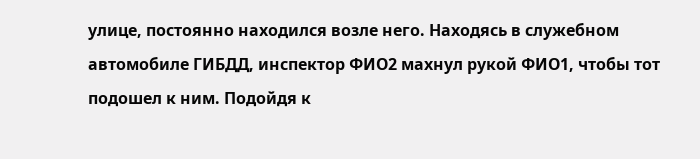улице, постоянно находился возле него. Находясь в служебном автомобиле ГИБДД, инспектор ФИО2 махнул рукой ФИО1, чтобы тот подошел к ним. Подойдя к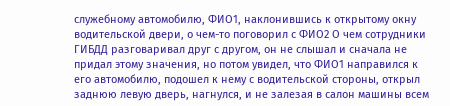служебному автомобилю, ФИО1, наклонившись к открытому окну водительской двери, о чем-то поговорил с ФИО2 О чем сотрудники ГИБДД разговаривал друг с другом, он не слышал и сначала не придал этому значения, но потом увидел, что ФИО1 направился к его автомобилю, подошел к нему с водительской стороны, открыл заднюю левую дверь, нагнулся, и не залезая в салон машины всем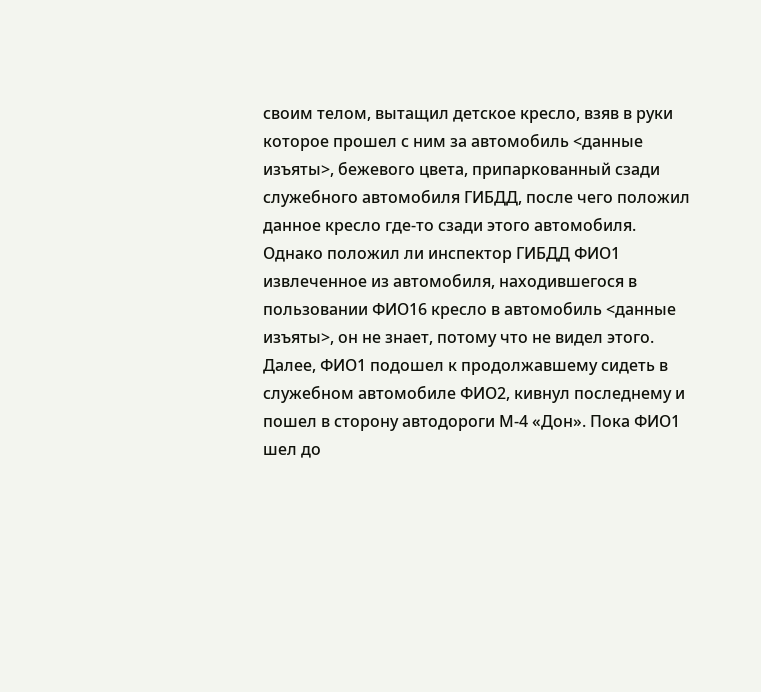своим телом, вытащил детское кресло, взяв в руки которое прошел с ним за автомобиль <данные изъяты>, бежевого цвета, припаркованный сзади служебного автомобиля ГИБДД, после чего положил данное кресло где-то сзади этого автомобиля. Однако положил ли инспектор ГИБДД ФИО1 извлеченное из автомобиля, находившегося в пользовании ФИО16 кресло в автомобиль <данные изъяты>, он не знает, потому что не видел этого. Далее, ФИО1 подошел к продолжавшему сидеть в служебном автомобиле ФИО2, кивнул последнему и пошел в сторону автодороги М-4 «Дон». Пока ФИО1 шел до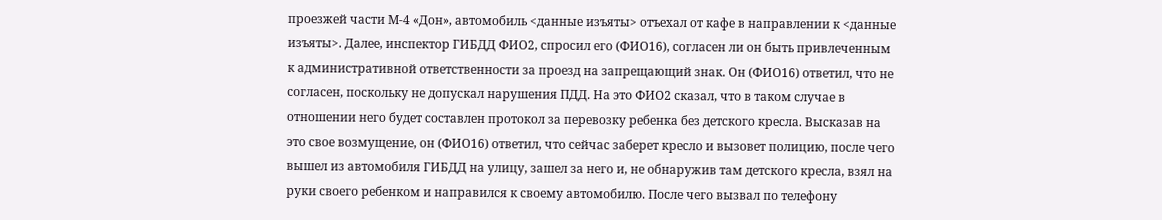проезжей части М-4 «Дон», автомобиль <данные изъяты> отъехал от кафе в направлении к <данные изъяты>. Далее, инспектор ГИБДД ФИО2, спросил его (ФИО16), согласен ли он быть привлеченным к административной ответственности за проезд на запрещающий знак. Он (ФИО16) ответил, что не согласен, поскольку не допускал нарушения ПДД. На это ФИО2 сказал, что в таком случае в отношении него будет составлен протокол за перевозку ребенка без детского кресла. Высказав на это свое возмущение, он (ФИО16) ответил, что сейчас заберет кресло и вызовет полицию, после чего вышел из автомобиля ГИБДД на улицу, зашел за него и, не обнаружив там детского кресла, взял на руки своего ребенком и направился к своему автомобилю. После чего вызвал по телефону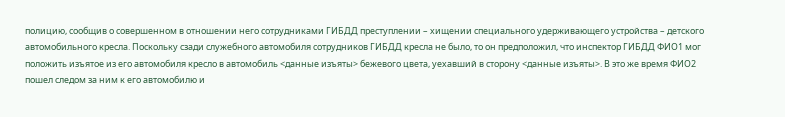полицию, сообщив о совершенном в отношении него сотрудниками ГИБДД преступлении – хищении специального удерживающего устройства – детского автомобильного кресла. Поскольку сзади служебного автомобиля сотрудников ГИБДД кресла не было, то он предположил, что инспектор ГИБДД ФИО1 мог положить изъятое из его автомобиля кресло в автомобиль <данные изъяты> бежевого цвета, уехавший в сторону <данные изъяты>. В это же время ФИО2 пошел следом за ним к его автомобилю и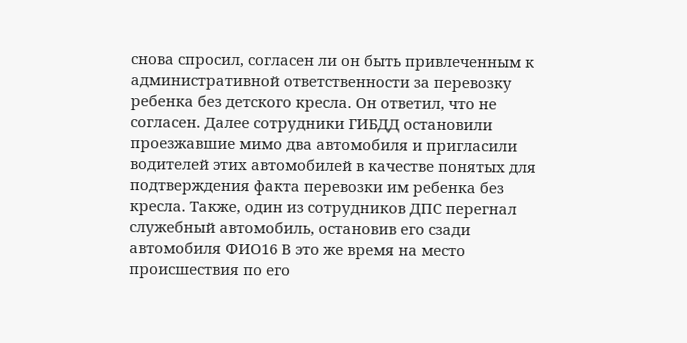снова спросил, согласен ли он быть привлеченным к административной ответственности за перевозку ребенка без детского кресла. Он ответил, что не согласен. Далее сотрудники ГИБДД остановили проезжавшие мимо два автомобиля и пригласили водителей этих автомобилей в качестве понятых для подтверждения факта перевозки им ребенка без кресла. Также, один из сотрудников ДПС перегнал служебный автомобиль, остановив его сзади автомобиля ФИО16 В это же время на место происшествия по его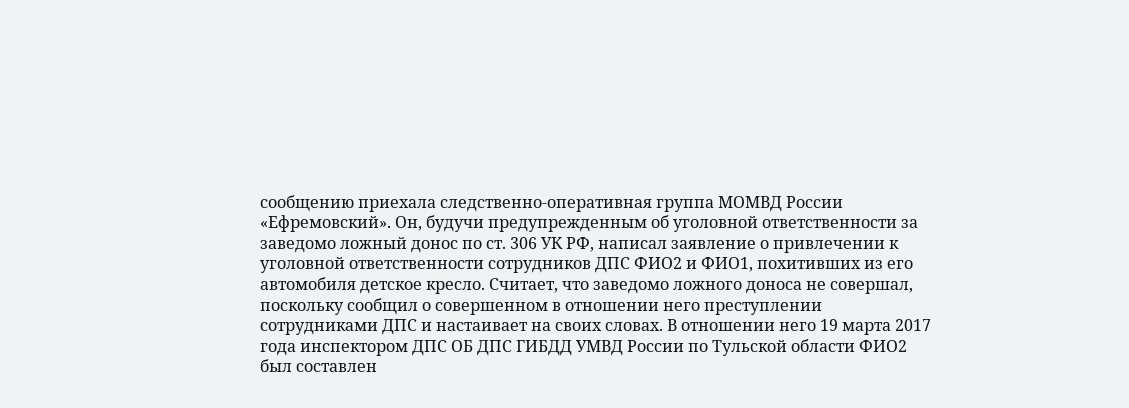сообщению приехала следственно-оперативная группа МОМВД России «Ефремовский». Он, будучи предупрежденным об уголовной ответственности за заведомо ложный донос по ст. 306 УК РФ, написал заявление о привлечении к уголовной ответственности сотрудников ДПС ФИО2 и ФИО1, похитивших из его автомобиля детское кресло. Считает, что заведомо ложного доноса не совершал, поскольку сообщил о совершенном в отношении него преступлении сотрудниками ДПС и настаивает на своих словах. В отношении него 19 марта 2017 года инспектором ДПС ОБ ДПС ГИБДД УМВД России по Тульской области ФИО2 был составлен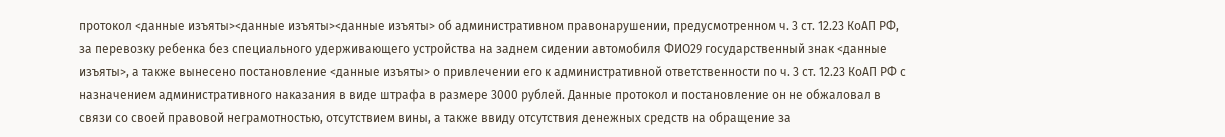протокол <данные изъяты><данные изъяты><данные изъяты> об административном правонарушении, предусмотренном ч. 3 ст. 12.23 КоАП РФ, за перевозку ребенка без специального удерживающего устройства на заднем сидении автомобиля ФИО29 государственный знак <данные изъяты>, а также вынесено постановление <данные изъяты> о привлечении его к административной ответственности по ч. 3 ст. 12.23 КоАП РФ с назначением административного наказания в виде штрафа в размере 3000 рублей. Данные протокол и постановление он не обжаловал в связи со своей правовой неграмотностью, отсутствием вины, а также ввиду отсутствия денежных средств на обращение за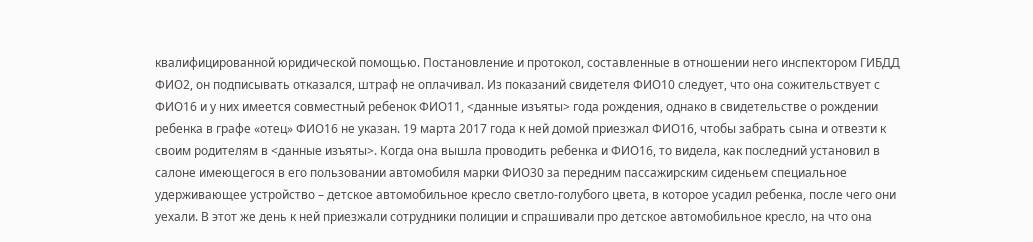квалифицированной юридической помощью. Постановление и протокол, составленные в отношении него инспектором ГИБДД ФИО2, он подписывать отказался, штраф не оплачивал. Из показаний свидетеля ФИО10 следует, что она сожительствует с ФИО16 и у них имеется совместный ребенок ФИО11, <данные изъяты> года рождения, однако в свидетельстве о рождении ребенка в графе «отец» ФИО16 не указан. 19 марта 2017 года к ней домой приезжал ФИО16, чтобы забрать сына и отвезти к своим родителям в <данные изъяты>. Когда она вышла проводить ребенка и ФИО16, то видела, как последний установил в салоне имеющегося в его пользовании автомобиля марки ФИО30 за передним пассажирским сиденьем специальное удерживающее устройство – детское автомобильное кресло светло-голубого цвета, в которое усадил ребенка, после чего они уехали. В этот же день к ней приезжали сотрудники полиции и спрашивали про детское автомобильное кресло, на что она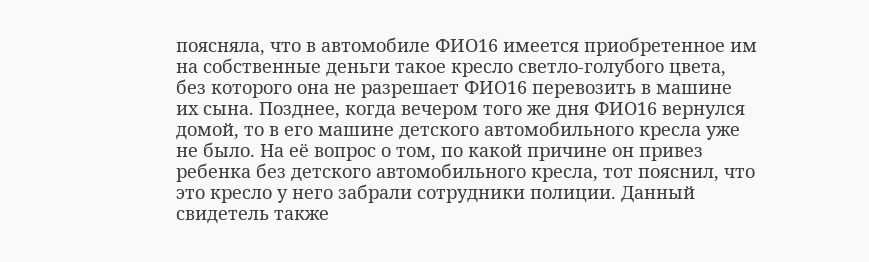поясняла, что в автомобиле ФИО16 имеется приобретенное им на собственные деньги такое кресло светло-голубого цвета, без которого она не разрешает ФИО16 перевозить в машине их сына. Позднее, когда вечером того же дня ФИО16 вернулся домой, то в его машине детского автомобильного кресла уже не было. На её вопрос о том, по какой причине он привез ребенка без детского автомобильного кресла, тот пояснил, что это кресло у него забрали сотрудники полиции. Данный свидетель также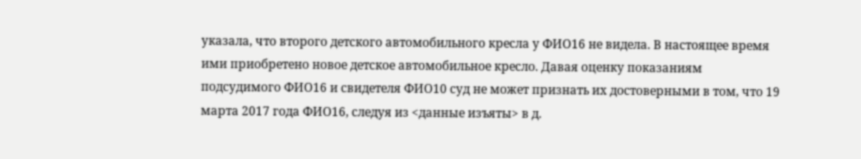указала, что второго детского автомобильного кресла у ФИО16 не видела. В настоящее время ими приобретено новое детское автомобильное кресло. Давая оценку показаниям подсудимого ФИО16 и свидетеля ФИО10 суд не может признать их достоверными в том, что 19 марта 2017 года ФИО16, следуя из <данные изъяты> в д.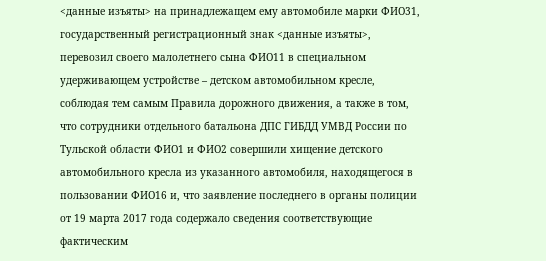<данные изъяты> на принадлежащем ему автомобиле марки ФИО31, государственный регистрационный знак <данные изъяты>, перевозил своего малолетнего сына ФИО11 в специальном удерживающем устройстве – детском автомобильном кресле, соблюдая тем самым Правила дорожного движения, а также в том, что сотрудники отдельного батальона ДПС ГИБДД УМВД России по Тульской области ФИО1 и ФИО2 совершили хищение детского автомобильного кресла из указанного автомобиля, находящегося в пользовании ФИО16 и, что заявление последнего в органы полиции от 19 марта 2017 года содержало сведения соответствующие фактическим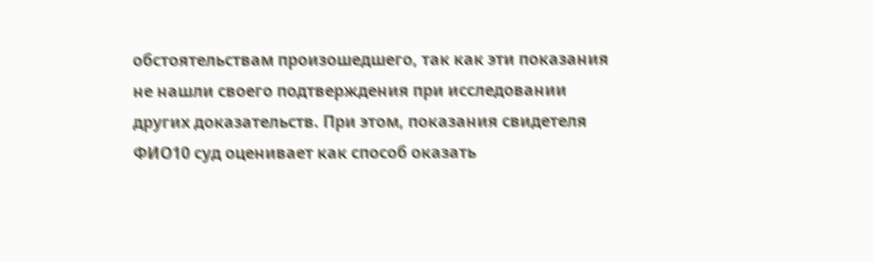обстоятельствам произошедшего, так как эти показания не нашли своего подтверждения при исследовании других доказательств. При этом, показания свидетеля ФИО10 суд оценивает как способ оказать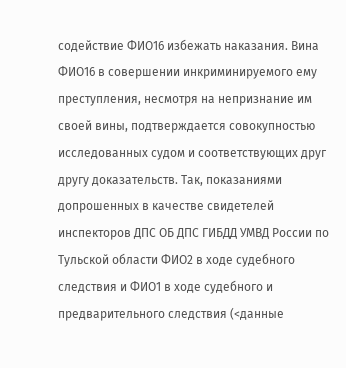содействие ФИО16 избежать наказания. Вина ФИО16 в совершении инкриминируемого ему преступления, несмотря на непризнание им своей вины, подтверждается совокупностью исследованных судом и соответствующих друг другу доказательств. Так, показаниями допрошенных в качестве свидетелей инспекторов ДПС ОБ ДПС ГИБДД УМВД России по Тульской области ФИО2 в ходе судебного следствия и ФИО1 в ходе судебного и предварительного следствия (<данные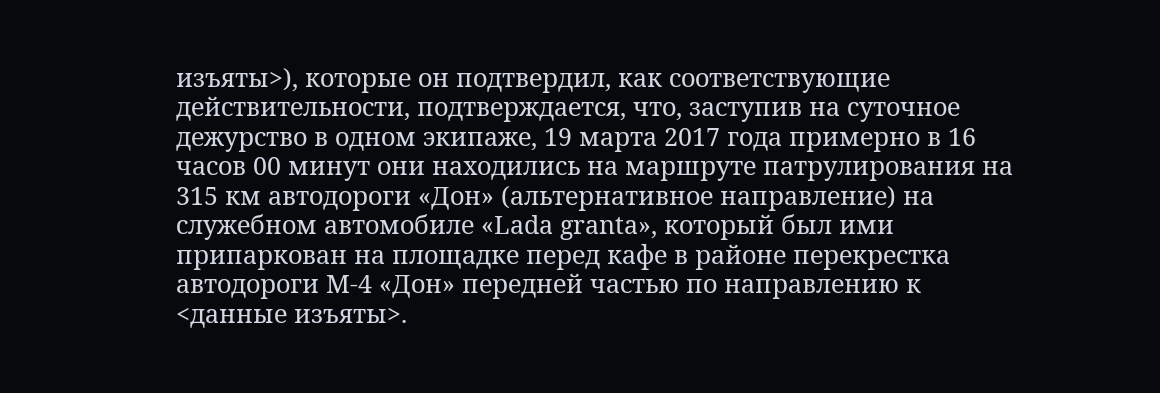изъяты>), которые он подтвердил, как соответствующие действительности, подтверждается, что, заступив на суточное дежурство в одном экипаже, 19 марта 2017 года примерно в 16 часов 00 минут они находились на маршруте патрулирования на 315 км автодороги «Дон» (альтернативное направление) на служебном автомобиле «Lada granta», который был ими припаркован на площадке перед кафе в районе перекрестка автодороги М-4 «Дон» передней частью по направлению к <данные изъяты>.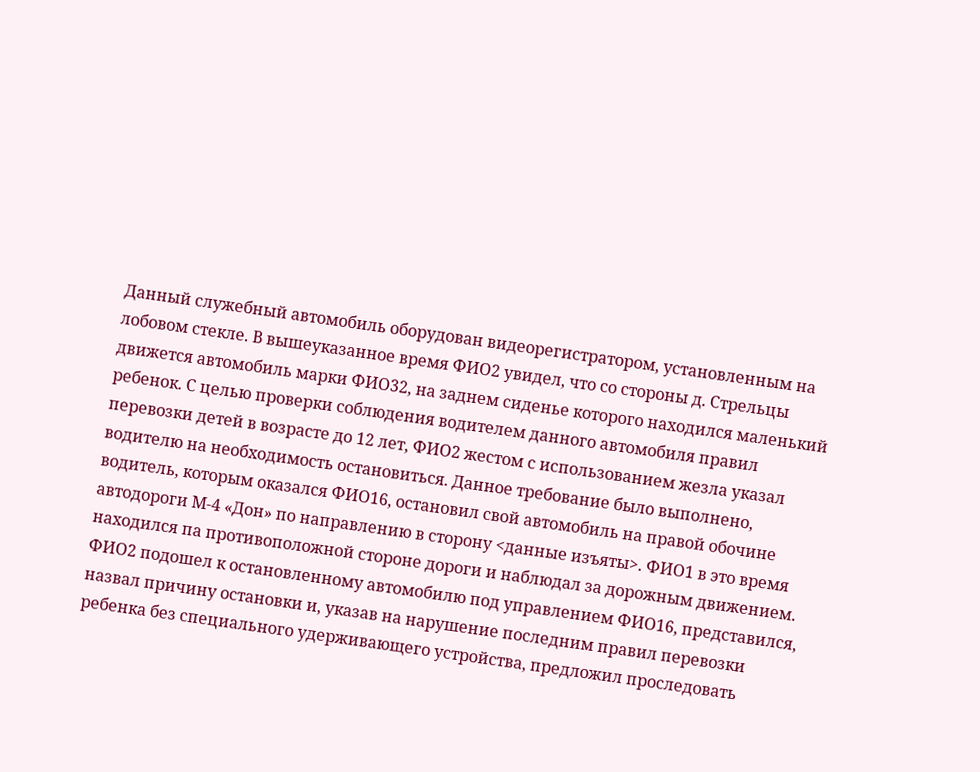Данный служебный автомобиль оборудован видеорегистратором, установленным на лобовом стекле. В вышеуказанное время ФИО2 увидел, что со стороны д. Стрельцы движется автомобиль марки ФИО32, на заднем сиденье которого находился маленький ребенок. С целью проверки соблюдения водителем данного автомобиля правил перевозки детей в возрасте до 12 лет, ФИО2 жестом с использованием жезла указал водителю на необходимость остановиться. Данное требование было выполнено, водитель, которым оказался ФИО16, остановил свой автомобиль на правой обочине автодороги М-4 «Дон» по направлению в сторону <данные изъяты>. ФИО1 в это время находился па противоположной стороне дороги и наблюдал за дорожным движением. ФИО2 подошел к остановленному автомобилю под управлением ФИО16, представился, назвал причину остановки и, указав на нарушение последним правил перевозки ребенка без специального удерживающего устройства, предложил проследовать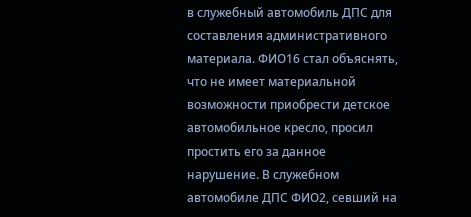в служебный автомобиль ДПС для составления административного материала. ФИО16 стал объяснять, что не имеет материальной возможности приобрести детское автомобильное кресло, просил простить его за данное нарушение. В служебном автомобиле ДПС ФИО2, севший на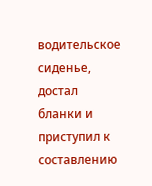водительское сиденье, достал бланки и приступил к составлению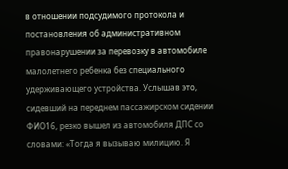в отношении подсудимого протокола и постановления об административном правонарушении за перевозку в автомобиле малолетнего ребенка без специального удерживающего устройства. Услышав это, сидевший на переднем пассажирском сидении ФИО16, резко вышел из автомобиля ДПС со словами: «Тогда я вызываю милицию. Я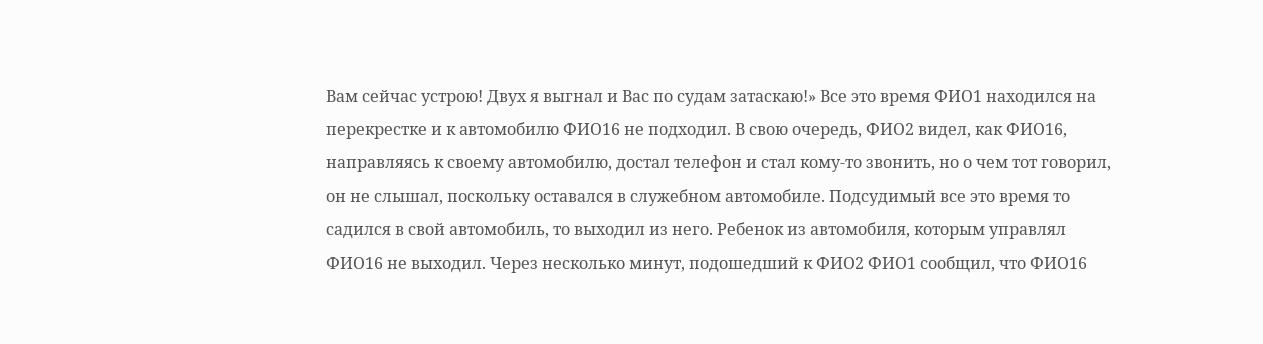Вам сейчас устрою! Двух я выгнал и Вас по судам затаскаю!» Все это время ФИО1 находился на перекрестке и к автомобилю ФИО16 не подходил. В свою очередь, ФИО2 видел, как ФИО16, направляясь к своему автомобилю, достал телефон и стал кому-то звонить, но о чем тот говорил, он не слышал, поскольку оставался в служебном автомобиле. Подсудимый все это время то садился в свой автомобиль, то выходил из него. Ребенок из автомобиля, которым управлял ФИО16 не выходил. Через несколько минут, подошедший к ФИО2 ФИО1 сообщил, что ФИО16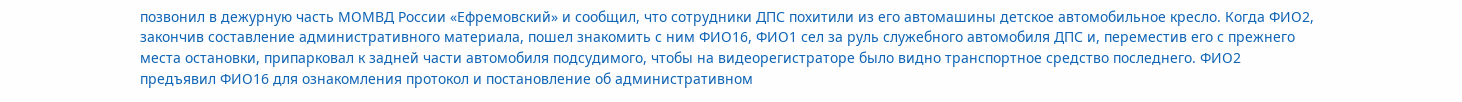позвонил в дежурную часть МОМВД России «Ефремовский» и сообщил, что сотрудники ДПС похитили из его автомашины детское автомобильное кресло. Когда ФИО2, закончив составление административного материала, пошел знакомить с ним ФИО16, ФИО1 сел за руль служебного автомобиля ДПС и, переместив его с прежнего места остановки, припарковал к задней части автомобиля подсудимого, чтобы на видеорегистраторе было видно транспортное средство последнего. ФИО2 предъявил ФИО16 для ознакомления протокол и постановление об административном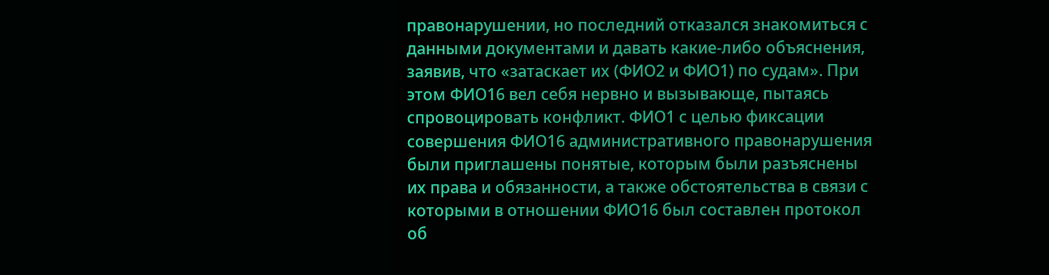правонарушении, но последний отказался знакомиться с данными документами и давать какие-либо объяснения, заявив, что «затаскает их (ФИО2 и ФИО1) по судам». При этом ФИО16 вел себя нервно и вызывающе, пытаясь спровоцировать конфликт. ФИО1 с целью фиксации совершения ФИО16 административного правонарушения были приглашены понятые, которым были разъяснены их права и обязанности, а также обстоятельства в связи с которыми в отношении ФИО16 был составлен протокол об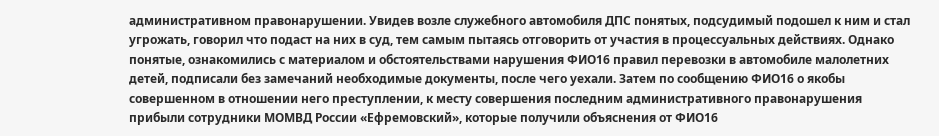административном правонарушении. Увидев возле служебного автомобиля ДПС понятых, подсудимый подошел к ним и стал угрожать, говорил что подаст на них в суд, тем самым пытаясь отговорить от участия в процессуальных действиях. Однако понятые, ознакомились с материалом и обстоятельствами нарушения ФИО16 правил перевозки в автомобиле малолетних детей, подписали без замечаний необходимые документы, после чего уехали. Затем по сообщению ФИО16 о якобы совершенном в отношении него преступлении, к месту совершения последним административного правонарушения прибыли сотрудники МОМВД России «Ефремовский», которые получили объяснения от ФИО16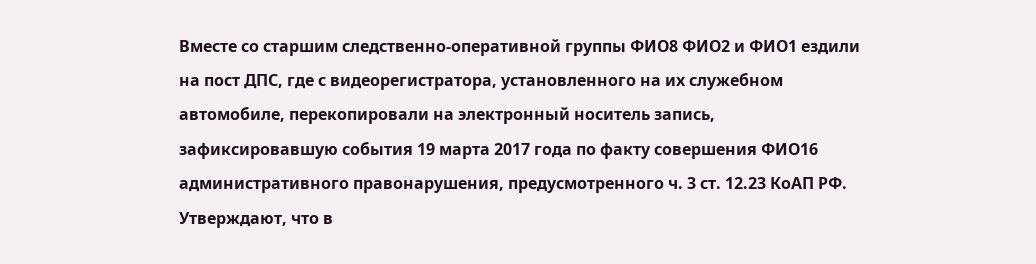Вместе со старшим следственно-оперативной группы ФИО8 ФИО2 и ФИО1 ездили на пост ДПС, где с видеорегистратора, установленного на их служебном автомобиле, перекопировали на электронный носитель запись, зафиксировавшую события 19 марта 2017 года по факту совершения ФИО16 административного правонарушения, предусмотренного ч. 3 ст. 12.23 КоАП РФ. Утверждают, что в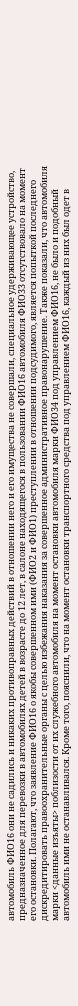автомобиль ФИО16 они не садились и никаких противоправных действий в отношении него и его имущества не совершали, специальное удерживающее устройство, предназначенное для перевозки в автомобилях детей в возрасте до 12 лет, в салоне находящегося в пользовании ФИО16 автомобиля ФИО33 отсутствовало на момент его остановки. Полагают, что заявление ФИО16 о якобы совершенном ими (ФИО2 и ФИО1) преступлении в отношении подсудимого, является попыткой последнего дискредитировать правоохранительные органы с целью избежания наказания за совершенное административное правонарушение. Также показали, что автомобиля марки <данные изъяты> поблизости от их служебного автомобиля на момент остановки автомобиля марки ФИО34 под управлением ФИО16, не было и подобный автомобиль ими не останавливался. Кроме того, пояснили, что на момент остановки транспортного средства под управлением ФИО16, каждый из них был одет в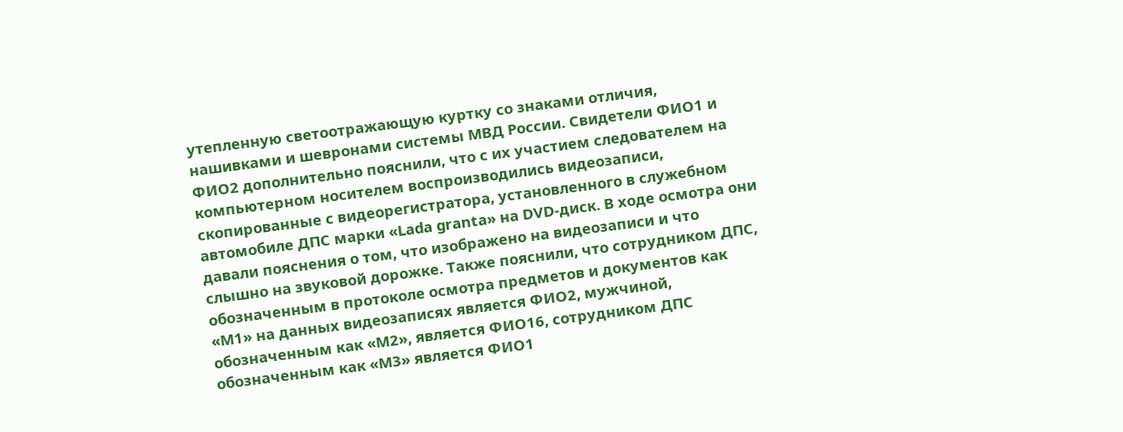утепленную светоотражающую куртку со знаками отличия, нашивками и шевронами системы МВД России. Свидетели ФИО1 и ФИО2 дополнительно пояснили, что с их участием следователем на компьютерном носителем воспроизводились видеозаписи, скопированные с видеорегистратора, установленного в служебном автомобиле ДПС марки «Lada granta» на DVD-диск. В ходе осмотра они давали пояснения о том, что изображено на видеозаписи и что слышно на звуковой дорожке. Также пояснили, что сотрудником ДПС, обозначенным в протоколе осмотра предметов и документов как «М1» на данных видеозаписях является ФИО2, мужчиной, обозначенным как «М2», является ФИО16, сотрудником ДПС обозначенным как «М3» является ФИО1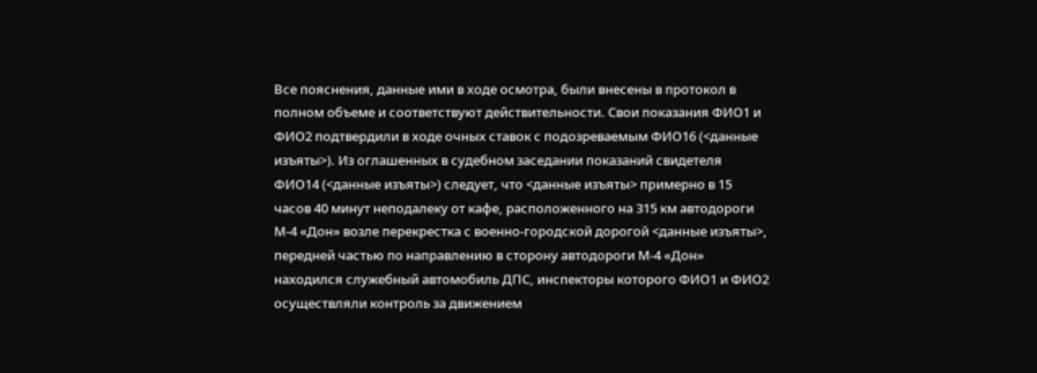Все пояснения, данные ими в ходе осмотра, были внесены в протокол в полном объеме и соответствуют действительности. Свои показания ФИО1 и ФИО2 подтвердили в ходе очных ставок с подозреваемым ФИО16 (<данные изъяты>). Из оглашенных в судебном заседании показаний свидетеля ФИО14 (<данные изъяты>) следует, что <данные изъяты> примерно в 15 часов 40 минут неподалеку от кафе, расположенного на 315 км автодороги М-4 «Дон» возле перекрестка с военно-городской дорогой <данные изъяты>, передней частью по направлению в сторону автодороги М-4 «Дон» находился служебный автомобиль ДПС, инспекторы которого ФИО1 и ФИО2 осуществляли контроль за движением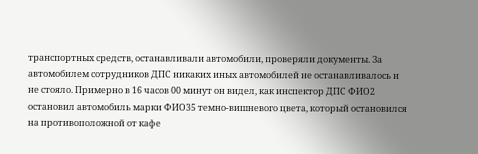транспортных средств, останавливали автомобили, проверяли документы. За автомобилем сотрудников ДПС никаких иных автомобилей не останавливалось и не стояло. Примерно в 16 часов 00 минут он видел, как инспектор ДПС ФИО2 остановил автомобиль марки ФИО35 темно-вишневого цвета, который остановился на противоположной от кафе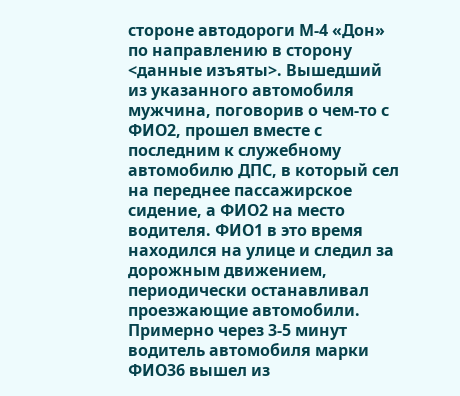стороне автодороги М-4 «Дон» по направлению в сторону <данные изъяты>. Вышедший из указанного автомобиля мужчина, поговорив о чем-то с ФИО2, прошел вместе с последним к служебному автомобилю ДПС, в который сел на переднее пассажирское сидение, а ФИО2 на место водителя. ФИО1 в это время находился на улице и следил за дорожным движением, периодически останавливал проезжающие автомобили. Примерно через 3-5 минут водитель автомобиля марки ФИО36 вышел из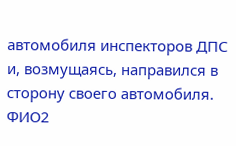автомобиля инспекторов ДПС и, возмущаясь, направился в сторону своего автомобиля. ФИО2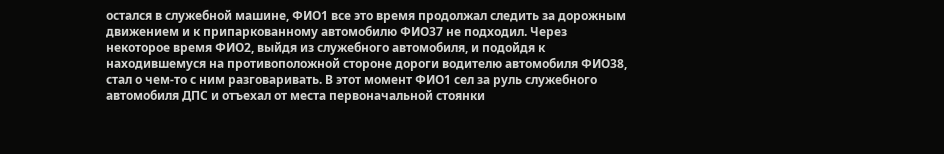остался в служебной машине, ФИО1 все это время продолжал следить за дорожным движением и к припаркованному автомобилю ФИО37 не подходил. Через некоторое время ФИО2, выйдя из служебного автомобиля, и подойдя к находившемуся на противоположной стороне дороги водителю автомобиля ФИО38, стал о чем-то с ним разговаривать. В этот момент ФИО1 сел за руль служебного автомобиля ДПС и отъехал от места первоначальной стоянки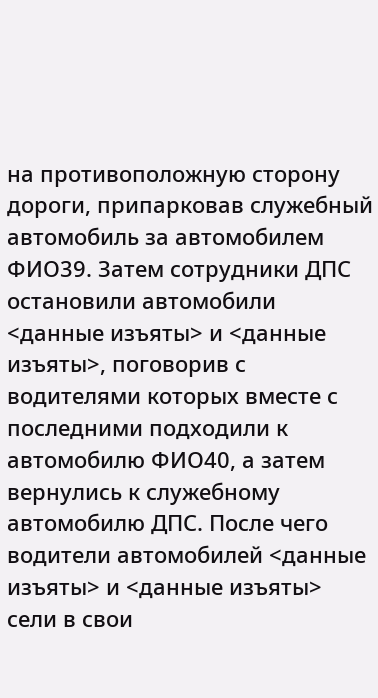на противоположную сторону дороги, припарковав служебный автомобиль за автомобилем ФИО39. Затем сотрудники ДПС остановили автомобили <данные изъяты> и <данные изъяты>, поговорив с водителями которых вместе с последними подходили к автомобилю ФИО40, а затем вернулись к служебному автомобилю ДПС. После чего водители автомобилей <данные изъяты> и <данные изъяты> сели в свои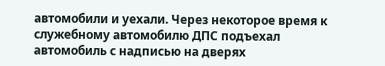автомобили и уехали. Через некоторое время к служебному автомобилю ДПС подъехал автомобиль с надписью на дверях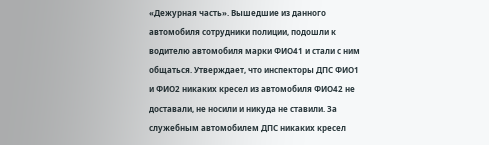«Дежурная часть». Вышедшие из данного автомобиля сотрудники полиции, подошли к водителю автомобиля марки ФИО41 и стали с ним общаться. Утверждает, что инспекторы ДПС ФИО1 и ФИО2 никаких кресел из автомобиля ФИО42 не доставали, не носили и никуда не ставили. За служебным автомобилем ДПС никаких кресел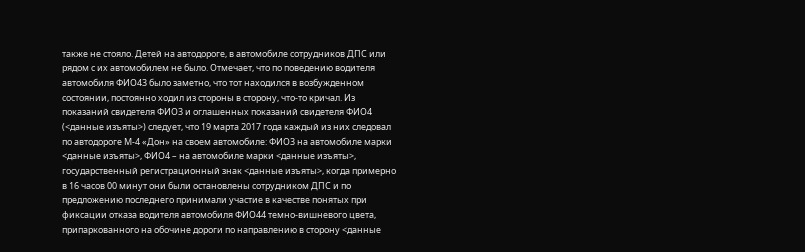также не стояло. Детей на автодороге, в автомобиле сотрудников ДПС или рядом с их автомобилем не было. Отмечает, что по поведению водителя автомобиля ФИО43 было заметно, что тот находился в возбужденном состоянии, постоянно ходил из стороны в сторону, что-то кричал. Из показаний свидетеля ФИО3 и оглашенных показаний свидетеля ФИО4 (<данные изъяты>) следует, что 19 марта 2017 года каждый из них следовал по автодороге М-4 «Дон» на своем автомобиле: ФИО3 на автомобиле марки <данные изъяты>, ФИО4 – на автомобиле марки <данные изъяты>, государственный регистрационный знак <данные изъяты>, когда примерно в 16 часов 00 минут они были остановлены сотрудником ДПС и по предложению последнего принимали участие в качестве понятых при фиксации отказа водителя автомобиля ФИО44 темно-вишневого цвета, припаркованного на обочине дороги по направлению в сторону <данные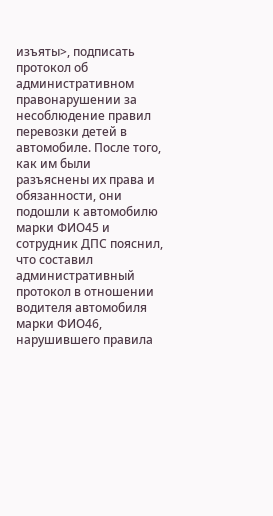изъяты>, подписать протокол об административном правонарушении за несоблюдение правил перевозки детей в автомобиле. После того, как им были разъяснены их права и обязанности, они подошли к автомобилю марки ФИО45 и сотрудник ДПС пояснил, что составил административный протокол в отношении водителя автомобиля марки ФИО46, нарушившего правила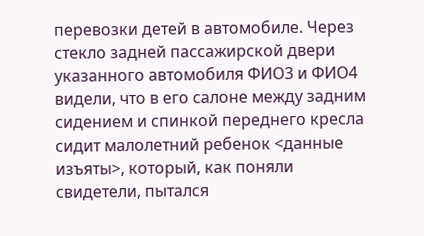перевозки детей в автомобиле. Через стекло задней пассажирской двери указанного автомобиля ФИО3 и ФИО4 видели, что в его салоне между задним сидением и спинкой переднего кресла сидит малолетний ребенок <данные изъяты>, который, как поняли свидетели, пытался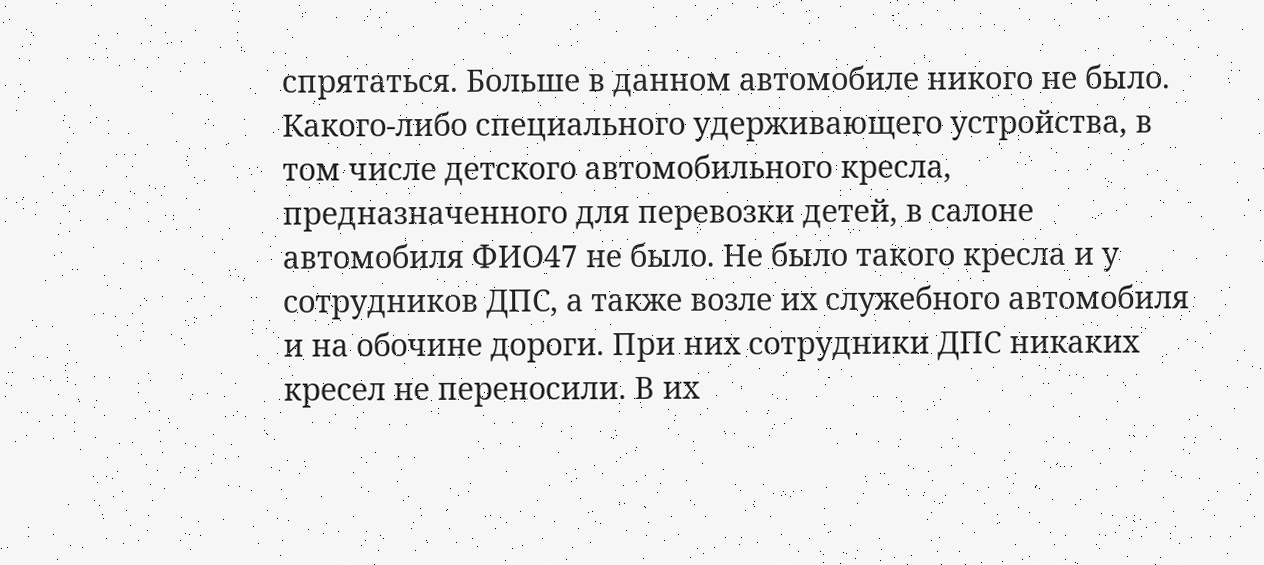спрятаться. Больше в данном автомобиле никого не было. Какого-либо специального удерживающего устройства, в том числе детского автомобильного кресла, предназначенного для перевозки детей, в салоне автомобиля ФИО47 не было. Не было такого кресла и у сотрудников ДПС, а также возле их служебного автомобиля и на обочине дороги. При них сотрудники ДПС никаких кресел не переносили. В их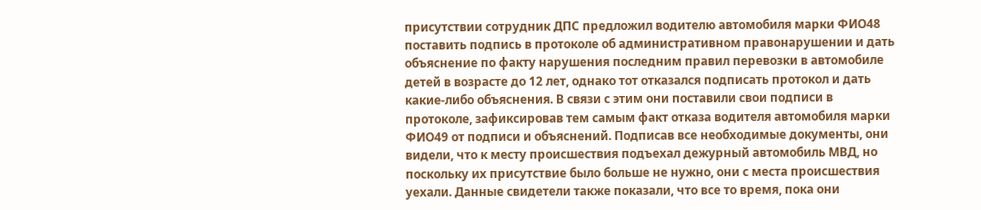присутствии сотрудник ДПС предложил водителю автомобиля марки ФИО48 поставить подпись в протоколе об административном правонарушении и дать объяснение по факту нарушения последним правил перевозки в автомобиле детей в возрасте до 12 лет, однако тот отказался подписать протокол и дать какие-либо объяснения. В связи с этим они поставили свои подписи в протоколе, зафиксировав тем самым факт отказа водителя автомобиля марки ФИО49 от подписи и объяснений. Подписав все необходимые документы, они видели, что к месту происшествия подъехал дежурный автомобиль МВД, но поскольку их присутствие было больше не нужно, они с места происшествия уехали. Данные свидетели также показали, что все то время, пока они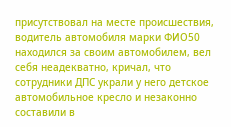присутствовал на месте происшествия, водитель автомобиля марки ФИО50 находился за своим автомобилем, вел себя неадекватно, кричал, что сотрудники ДПС украли у него детское автомобильное кресло и незаконно составили в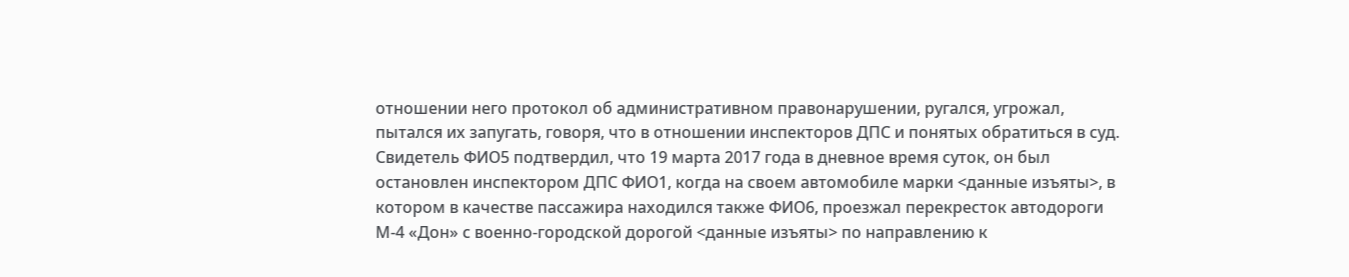отношении него протокол об административном правонарушении, ругался, угрожал, пытался их запугать, говоря, что в отношении инспекторов ДПС и понятых обратиться в суд. Свидетель ФИО5 подтвердил, что 19 марта 2017 года в дневное время суток, он был остановлен инспектором ДПС ФИО1, когда на своем автомобиле марки <данные изъяты>, в котором в качестве пассажира находился также ФИО6, проезжал перекресток автодороги М-4 «Дон» с военно-городской дорогой <данные изъяты> по направлению к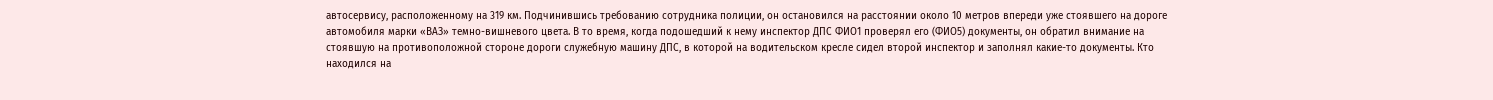автосервису, расположенному на 319 км. Подчинившись требованию сотрудника полиции, он остановился на расстоянии около 10 метров впереди уже стоявшего на дороге автомобиля марки «ВАЗ» темно-вишневого цвета. В то время, когда подошедший к нему инспектор ДПС ФИО1 проверял его (ФИО5) документы, он обратил внимание на стоявшую на противоположной стороне дороги служебную машину ДПС, в которой на водительском кресле сидел второй инспектор и заполнял какие-то документы. Кто находился на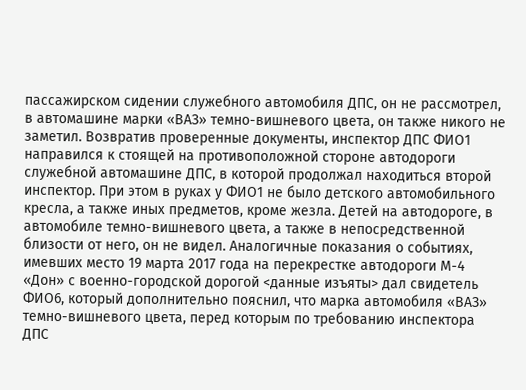пассажирском сидении служебного автомобиля ДПС, он не рассмотрел, в автомашине марки «ВАЗ» темно-вишневого цвета, он также никого не заметил. Возвратив проверенные документы, инспектор ДПС ФИО1 направился к стоящей на противоположной стороне автодороги служебной автомашине ДПС, в которой продолжал находиться второй инспектор. При этом в руках у ФИО1 не было детского автомобильного кресла, а также иных предметов, кроме жезла. Детей на автодороге, в автомобиле темно-вишневого цвета, а также в непосредственной близости от него, он не видел. Аналогичные показания о событиях, имевших место 19 марта 2017 года на перекрестке автодороги М-4 «Дон» с военно-городской дорогой <данные изъяты> дал свидетель ФИО6, который дополнительно пояснил, что марка автомобиля «ВАЗ» темно-вишневого цвета, перед которым по требованию инспектора ДПС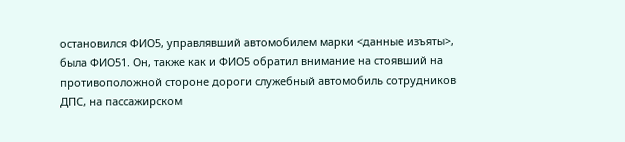остановился ФИО5, управлявший автомобилем марки <данные изъяты>, была ФИО51. Он, также как и ФИО5 обратил внимание на стоявший на противоположной стороне дороги служебный автомобиль сотрудников ДПС, на пассажирском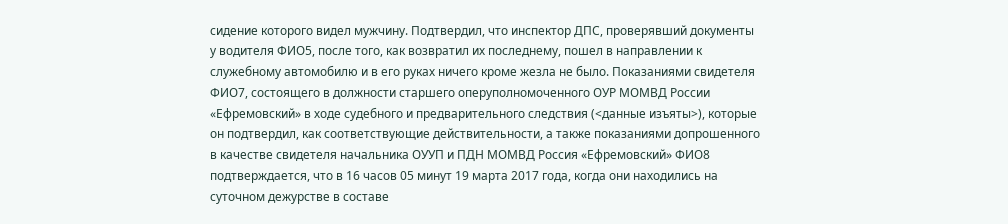сидение которого видел мужчину. Подтвердил, что инспектор ДПС, проверявший документы у водителя ФИО5, после того, как возвратил их последнему, пошел в направлении к служебному автомобилю и в его руках ничего кроме жезла не было. Показаниями свидетеля ФИО7, состоящего в должности старшего оперуполномоченного ОУР МОМВД России «Ефремовский» в ходе судебного и предварительного следствия (<данные изъяты>), которые он подтвердил, как соответствующие действительности, а также показаниями допрошенного в качестве свидетеля начальника ОУУП и ПДН МОМВД Россия «Ефремовский» ФИО8 подтверждается, что в 16 часов 05 минут 19 марта 2017 года, когда они находились на суточном дежурстве в составе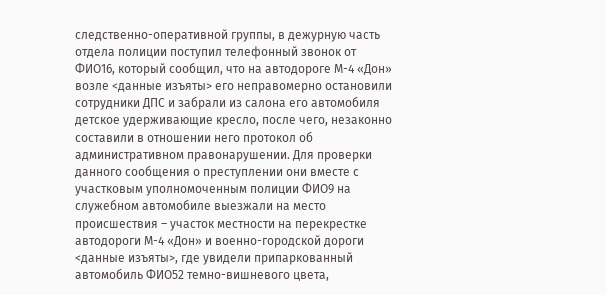следственно-оперативной группы, в дежурную часть отдела полиции поступил телефонный звонок от ФИО16, который сообщил, что на автодороге М-4 «Дон» возле <данные изъяты> его неправомерно остановили сотрудники ДПС и забрали из салона его автомобиля детское удерживающие кресло, после чего, незаконно составили в отношении него протокол об административном правонарушении. Для проверки данного сообщения о преступлении они вместе с участковым уполномоченным полиции ФИО9 на служебном автомобиле выезжали на место происшествия – участок местности на перекрестке автодороги М-4 «Дон» и военно-городской дороги <данные изъяты>, где увидели припаркованный автомобиль ФИО52 темно-вишневого цвета,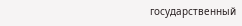государственный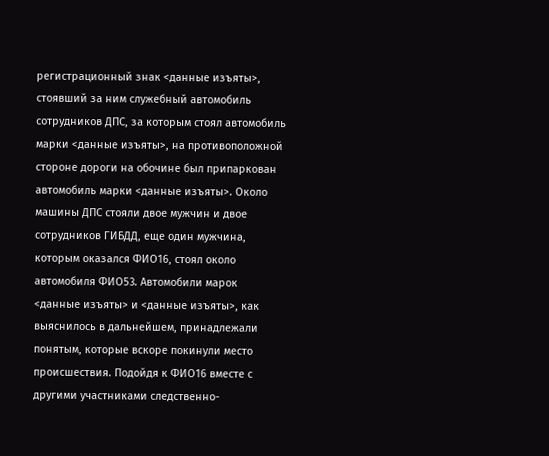регистрационный знак <данные изъяты>, стоявший за ним служебный автомобиль сотрудников ДПС, за которым стоял автомобиль марки <данные изъяты>, на противоположной стороне дороги на обочине был припаркован автомобиль марки <данные изъяты>. Около машины ДПС стояли двое мужчин и двое сотрудников ГИБДД, еще один мужчина, которым оказался ФИО16, стоял около автомобиля ФИО53. Автомобили марок <данные изъяты> и <данные изъяты>, как выяснилось в дальнейшем, принадлежали понятым, которые вскоре покинули место происшествия. Подойдя к ФИО16 вместе с другими участниками следственно-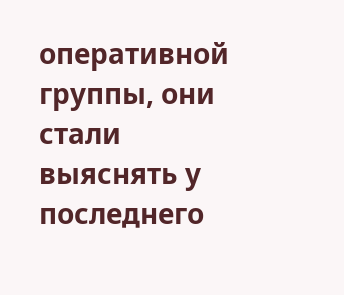оперативной группы, они стали выяснять у последнего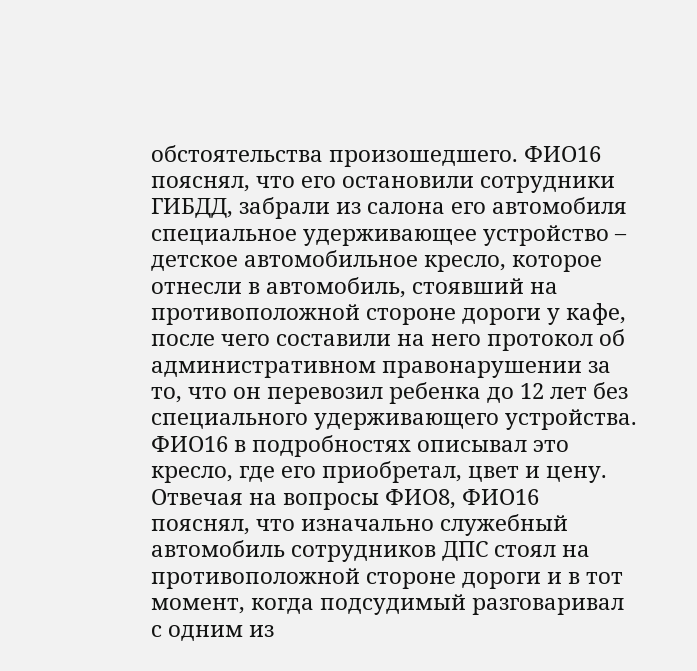обстоятельства произошедшего. ФИО16 пояснял, что его остановили сотрудники ГИБДД, забрали из салона его автомобиля специальное удерживающее устройство – детское автомобильное кресло, которое отнесли в автомобиль, стоявший на противоположной стороне дороги у кафе, после чего составили на него протокол об административном правонарушении за то, что он перевозил ребенка до 12 лет без специального удерживающего устройства. ФИО16 в подробностях описывал это кресло, где его приобретал, цвет и цену. Отвечая на вопросы ФИО8, ФИО16 пояснял, что изначально служебный автомобиль сотрудников ДПС стоял на противоположной стороне дороги и в тот момент, когда подсудимый разговаривал с одним из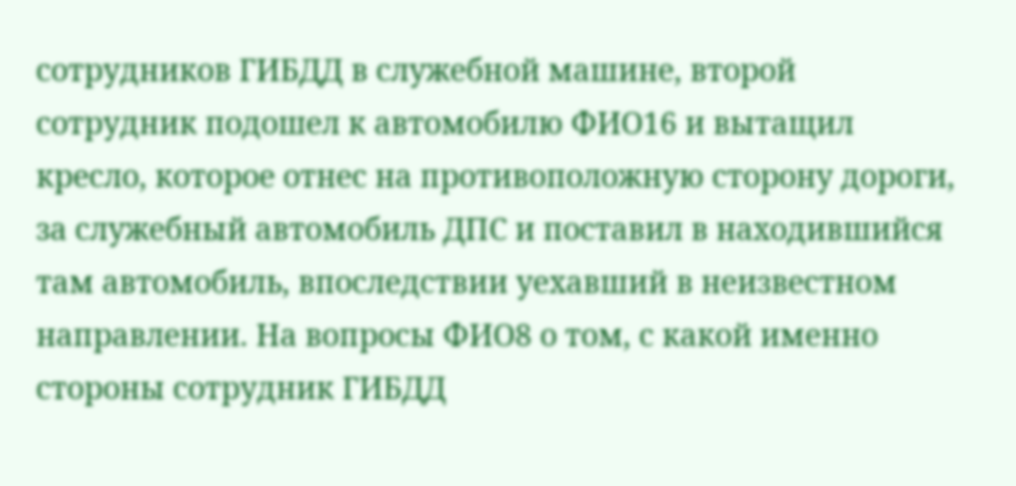сотрудников ГИБДД в служебной машине, второй сотрудник подошел к автомобилю ФИО16 и вытащил кресло, которое отнес на противоположную сторону дороги, за служебный автомобиль ДПС и поставил в находившийся там автомобиль, впоследствии уехавший в неизвестном направлении. На вопросы ФИО8 о том, с какой именно стороны сотрудник ГИБДД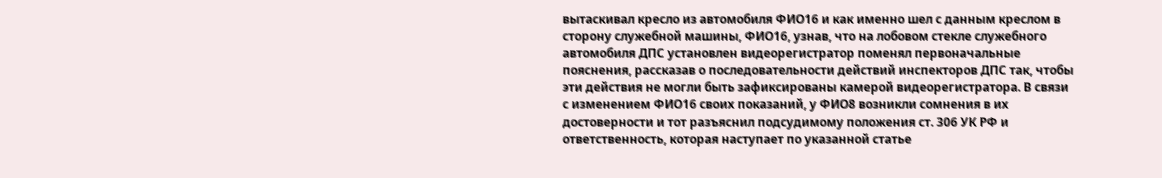вытаскивал кресло из автомобиля ФИО16 и как именно шел с данным креслом в сторону служебной машины, ФИО16, узнав, что на лобовом стекле служебного автомобиля ДПС установлен видеорегистратор поменял первоначальные пояснения, рассказав о последовательности действий инспекторов ДПС так, чтобы эти действия не могли быть зафиксированы камерой видеорегистратора. В связи с изменением ФИО16 своих показаний, у ФИО8 возникли сомнения в их достоверности и тот разъяснил подсудимому положения ст. 306 УК РФ и ответственность, которая наступает по указанной статье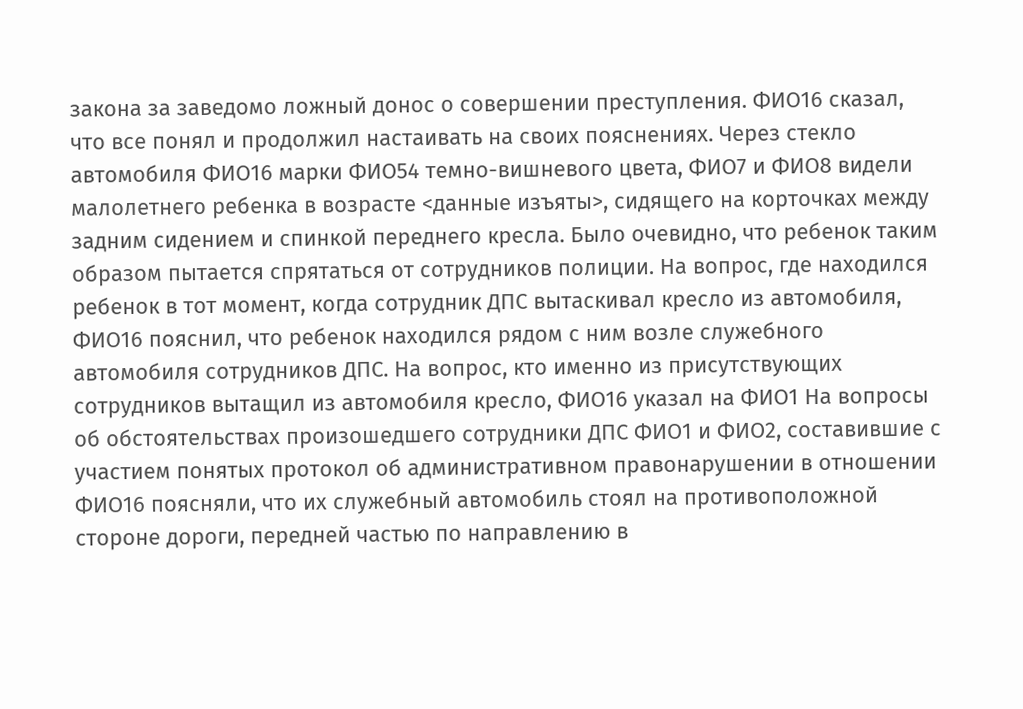закона за заведомо ложный донос о совершении преступления. ФИО16 сказал, что все понял и продолжил настаивать на своих пояснениях. Через стекло автомобиля ФИО16 марки ФИО54 темно-вишневого цвета, ФИО7 и ФИО8 видели малолетнего ребенка в возрасте <данные изъяты>, сидящего на корточках между задним сидением и спинкой переднего кресла. Было очевидно, что ребенок таким образом пытается спрятаться от сотрудников полиции. На вопрос, где находился ребенок в тот момент, когда сотрудник ДПС вытаскивал кресло из автомобиля, ФИО16 пояснил, что ребенок находился рядом с ним возле служебного автомобиля сотрудников ДПС. На вопрос, кто именно из присутствующих сотрудников вытащил из автомобиля кресло, ФИО16 указал на ФИО1 На вопросы об обстоятельствах произошедшего сотрудники ДПС ФИО1 и ФИО2, составившие с участием понятых протокол об административном правонарушении в отношении ФИО16 поясняли, что их служебный автомобиль стоял на противоположной стороне дороги, передней частью по направлению в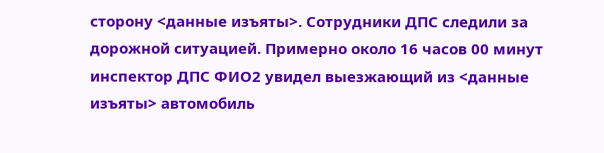сторону <данные изъяты>. Сотрудники ДПС следили за дорожной ситуацией. Примерно около 16 часов 00 минут инспектор ДПС ФИО2 увидел выезжающий из <данные изъяты> автомобиль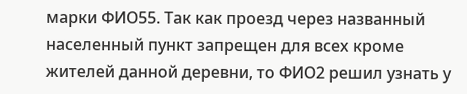марки ФИО55. Так как проезд через названный населенный пункт запрещен для всех кроме жителей данной деревни, то ФИО2 решил узнать у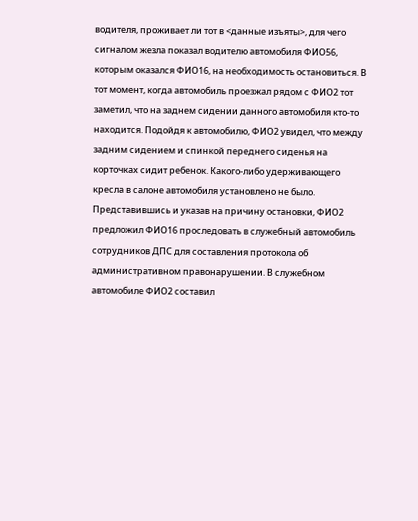водителя, проживает ли тот в <данные изъяты>, для чего сигналом жезла показал водителю автомобиля ФИО56, которым оказался ФИО16, на необходимость остановиться. В тот момент, когда автомобиль проезжал рядом с ФИО2 тот заметил, что на заднем сидении данного автомобиля кто-то находится. Подойдя к автомобилю, ФИО2 увидел, что между задним сидением и спинкой переднего сиденья на корточках сидит ребенок. Какого-либо удерживающего кресла в салоне автомобиля установлено не было. Представившись и указав на причину остановки, ФИО2 предложил ФИО16 проследовать в служебный автомобиль сотрудников ДПС для составления протокола об административном правонарушении. В служебном автомобиле ФИО2 составил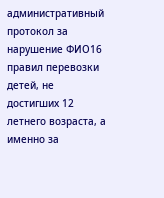административный протокол за нарушение ФИО16 правил перевозки детей, не достигших 12 летнего возраста, а именно за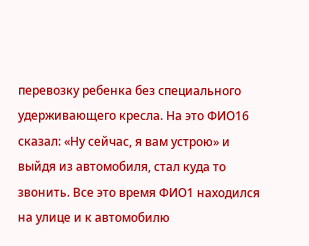перевозку ребенка без специального удерживающего кресла. На это ФИО16 сказал: «Ну сейчас, я вам устрою» и выйдя из автомобиля, стал куда то звонить. Все это время ФИО1 находился на улице и к автомобилю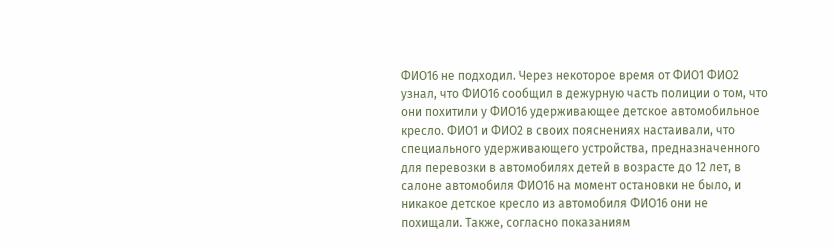ФИО16 не подходил. Через некоторое время от ФИО1 ФИО2 узнал, что ФИО16 сообщил в дежурную часть полиции о том, что они похитили у ФИО16 удерживающее детское автомобильное кресло. ФИО1 и ФИО2 в своих пояснениях настаивали, что специального удерживающего устройства, предназначенного для перевозки в автомобилях детей в возрасте до 12 лет, в салоне автомобиля ФИО16 на момент остановки не было, и никакое детское кресло из автомобиля ФИО16 они не похищали. Также, согласно показаниям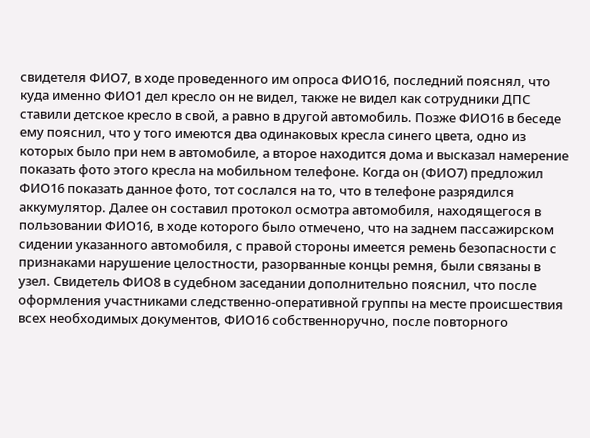свидетеля ФИО7, в ходе проведенного им опроса ФИО16, последний пояснял, что куда именно ФИО1 дел кресло он не видел, также не видел как сотрудники ДПС ставили детское кресло в свой, а равно в другой автомобиль. Позже ФИО16 в беседе ему пояснил, что у того имеются два одинаковых кресла синего цвета, одно из которых было при нем в автомобиле, а второе находится дома и высказал намерение показать фото этого кресла на мобильном телефоне. Когда он (ФИО7) предложил ФИО16 показать данное фото, тот сослался на то, что в телефоне разрядился аккумулятор. Далее он составил протокол осмотра автомобиля, находящегося в пользовании ФИО16, в ходе которого было отмечено, что на заднем пассажирском сидении указанного автомобиля, с правой стороны имеется ремень безопасности с признаками нарушение целостности, разорванные концы ремня, были связаны в узел. Свидетель ФИО8 в судебном заседании дополнительно пояснил, что после оформления участниками следственно-оперативной группы на месте происшествия всех необходимых документов, ФИО16 собственноручно, после повторного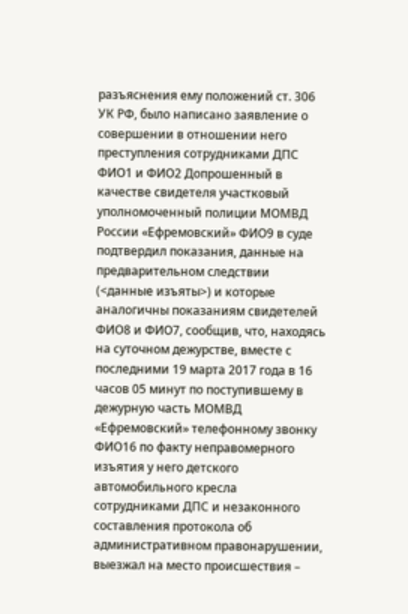разъяснения ему положений ст. 306 УК РФ, было написано заявление о совершении в отношении него преступления сотрудниками ДПС ФИО1 и ФИО2 Допрошенный в качестве свидетеля участковый уполномоченный полиции МОМВД России «Ефремовский» ФИО9 в суде подтвердил показания, данные на предварительном следствии (<данные изъяты>) и которые аналогичны показаниям свидетелей ФИО8 и ФИО7, сообщив, что, находясь на суточном дежурстве, вместе с последними 19 марта 2017 года в 16 часов 05 минут по поступившему в дежурную часть МОМВД «Ефремовский» телефонному звонку ФИО16 по факту неправомерного изъятия у него детского автомобильного кресла сотрудниками ДПС и незаконного составления протокола об административном правонарушении, выезжал на место происшествия –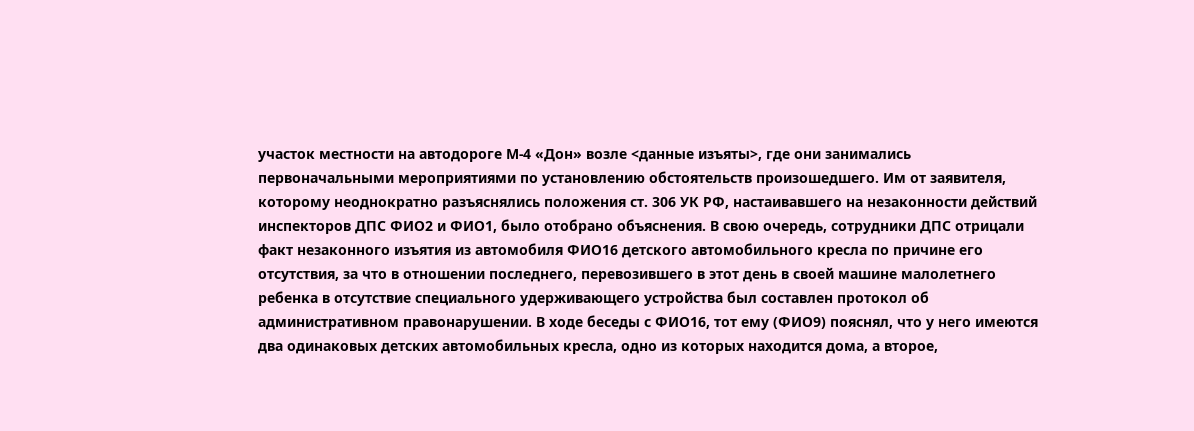участок местности на автодороге М-4 «Дон» возле <данные изъяты>, где они занимались первоначальными мероприятиями по установлению обстоятельств произошедшего. Им от заявителя, которому неоднократно разъяснялись положения ст. 306 УК РФ, настаивавшего на незаконности действий инспекторов ДПС ФИО2 и ФИО1, было отобрано объяснения. В свою очередь, сотрудники ДПС отрицали факт незаконного изъятия из автомобиля ФИО16 детского автомобильного кресла по причине его отсутствия, за что в отношении последнего, перевозившего в этот день в своей машине малолетнего ребенка в отсутствие специального удерживающего устройства был составлен протокол об административном правонарушении. В ходе беседы с ФИО16, тот ему (ФИО9) пояснял, что у него имеются два одинаковых детских автомобильных кресла, одно из которых находится дома, а второе,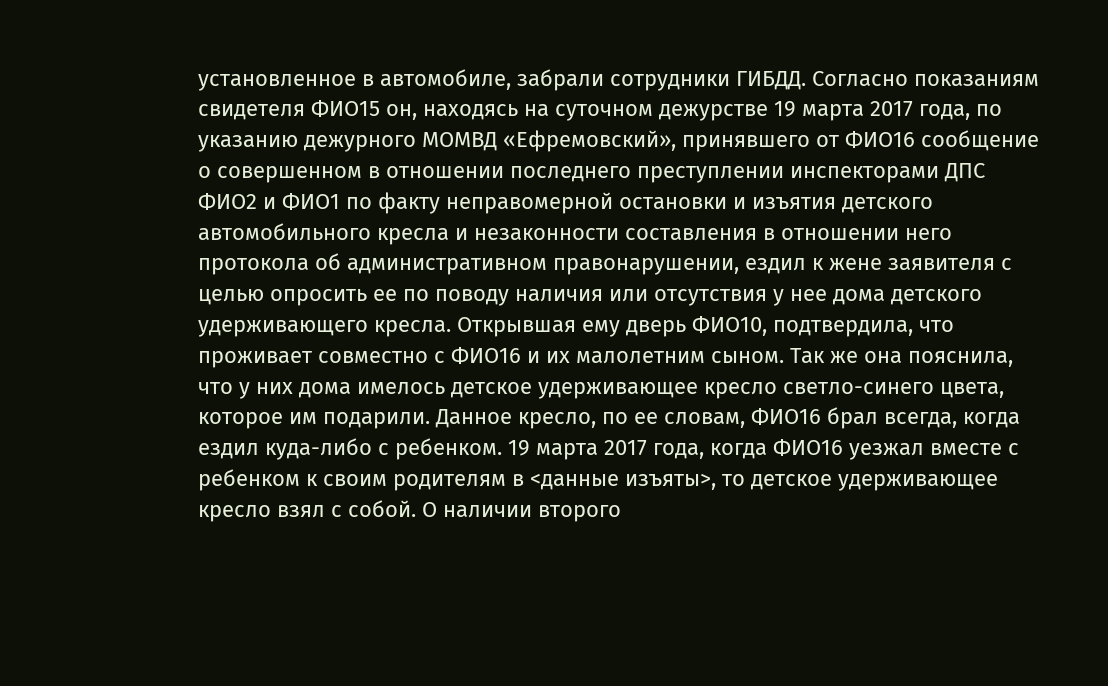установленное в автомобиле, забрали сотрудники ГИБДД. Согласно показаниям свидетеля ФИО15 он, находясь на суточном дежурстве 19 марта 2017 года, по указанию дежурного МОМВД «Ефремовский», принявшего от ФИО16 сообщение о совершенном в отношении последнего преступлении инспекторами ДПС ФИО2 и ФИО1 по факту неправомерной остановки и изъятия детского автомобильного кресла и незаконности составления в отношении него протокола об административном правонарушении, ездил к жене заявителя с целью опросить ее по поводу наличия или отсутствия у нее дома детского удерживающего кресла. Открывшая ему дверь ФИО10, подтвердила, что проживает совместно с ФИО16 и их малолетним сыном. Так же она пояснила, что у них дома имелось детское удерживающее кресло светло-синего цвета, которое им подарили. Данное кресло, по ее словам, ФИО16 брал всегда, когда ездил куда-либо с ребенком. 19 марта 2017 года, когда ФИО16 уезжал вместе с ребенком к своим родителям в <данные изъяты>, то детское удерживающее кресло взял с собой. О наличии второго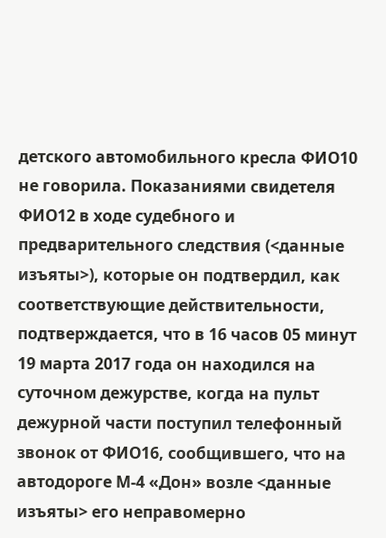детского автомобильного кресла ФИО10 не говорила. Показаниями свидетеля ФИО12 в ходе судебного и предварительного следствия (<данные изъяты>), которые он подтвердил, как соответствующие действительности, подтверждается, что в 16 часов 05 минут 19 марта 2017 года он находился на суточном дежурстве, когда на пульт дежурной части поступил телефонный звонок от ФИО16, сообщившего, что на автодороге М-4 «Дон» возле <данные изъяты> его неправомерно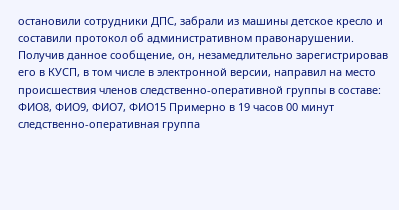остановили сотрудники ДПС, забрали из машины детское кресло и составили протокол об административном правонарушении. Получив данное сообщение, он, незамедлительно зарегистрировав его в КУСП, в том числе в электронной версии, направил на место происшествия членов следственно-оперативной группы в составе: ФИО8, ФИО9, ФИО7, ФИО15 Примерно в 19 часов 00 минут следственно-оперативная группа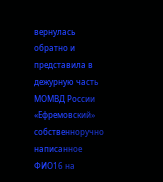вернулась обратно и представила в дежурную часть МОМВД России «Ефремовский» собственноручно написанное ФИО16 на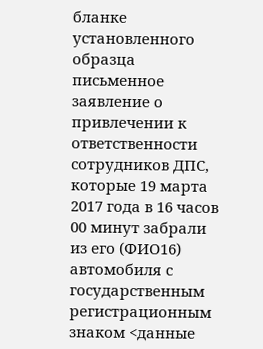бланке установленного образца письменное заявление о привлечении к ответственности сотрудников ДПС, которые 19 марта 2017 года в 16 часов 00 минут забрали из его (ФИО16) автомобиля с государственным регистрационным знаком <данные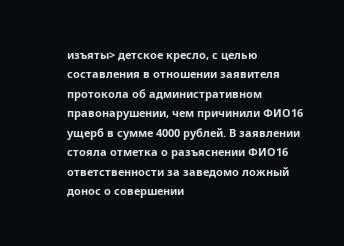изъяты> детское кресло, с целью составления в отношении заявителя протокола об административном правонарушении, чем причинили ФИО16 ущерб в сумме 4000 рублей. В заявлении стояла отметка о разъяснении ФИО16 ответственности за заведомо ложный донос о совершении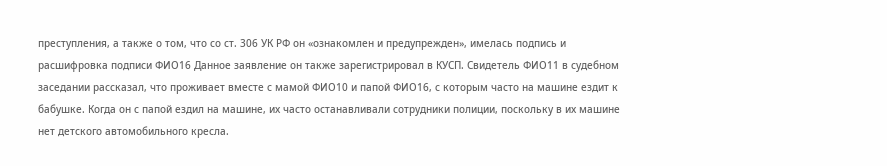преступления, а также о том, что со ст. 306 УК РФ он «ознакомлен и предупрежден», имелась подпись и расшифровка подписи ФИО16 Данное заявление он также зарегистрировал в КУСП. Свидетель ФИО11 в судебном заседании рассказал, что проживает вместе с мамой ФИО10 и папой ФИО16, с которым часто на машине ездит к бабушке. Когда он с папой ездил на машине, их часто останавливали сотрудники полиции, поскольку в их машине нет детского автомобильного кресла.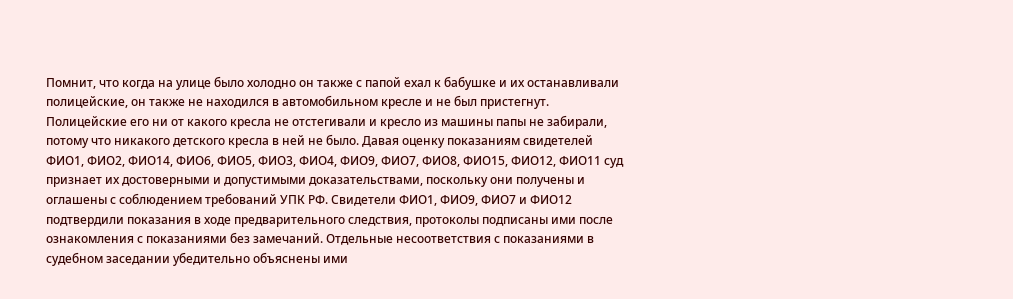Помнит, что когда на улице было холодно он также с папой ехал к бабушке и их останавливали полицейские, он также не находился в автомобильном кресле и не был пристегнут. Полицейские его ни от какого кресла не отстегивали и кресло из машины папы не забирали, потому что никакого детского кресла в ней не было. Давая оценку показаниям свидетелей ФИО1, ФИО2, ФИО14, ФИО6, ФИО5, ФИО3, ФИО4, ФИО9, ФИО7, ФИО8, ФИО15, ФИО12, ФИО11 суд признает их достоверными и допустимыми доказательствами, поскольку они получены и оглашены с соблюдением требований УПК РФ. Свидетели ФИО1, ФИО9, ФИО7 и ФИО12 подтвердили показания в ходе предварительного следствия, протоколы подписаны ими после ознакомления с показаниями без замечаний. Отдельные несоответствия с показаниями в судебном заседании убедительно объяснены ими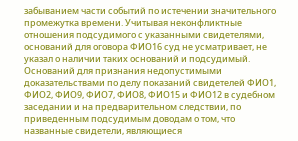забыванием части событий по истечении значительного промежутка времени. Учитывая неконфликтные отношения подсудимого с указанными свидетелями, оснований для оговора ФИО16 суд не усматривает, не указал о наличии таких оснований и подсудимый. Оснований для признания недопустимыми доказательствами по делу показаний свидетелей ФИО1, ФИО2, ФИО9, ФИО7, ФИО8, ФИО15 и ФИО12 в судебном заседании и на предварительном следствии, по приведенным подсудимым доводам о том, что названные свидетели, являющиеся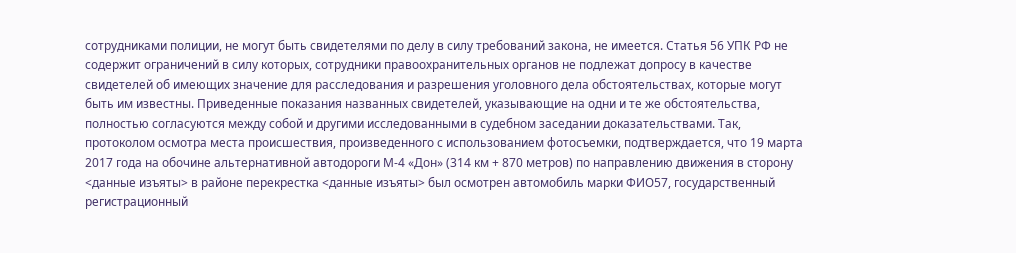сотрудниками полиции, не могут быть свидетелями по делу в силу требований закона, не имеется. Статья 56 УПК РФ не содержит ограничений в силу которых, сотрудники правоохранительных органов не подлежат допросу в качестве свидетелей об имеющих значение для расследования и разрешения уголовного дела обстоятельствах, которые могут быть им известны. Приведенные показания названных свидетелей, указывающие на одни и те же обстоятельства, полностью согласуются между собой и другими исследованными в судебном заседании доказательствами. Так, протоколом осмотра места происшествия, произведенного с использованием фотосъемки, подтверждается, что 19 марта 2017 года на обочине альтернативной автодороги М-4 «Дон» (314 км + 870 метров) по направлению движения в сторону <данные изъяты> в районе перекрестка <данные изъяты> был осмотрен автомобиль марки ФИО57, государственный регистрационный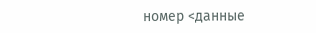номер <данные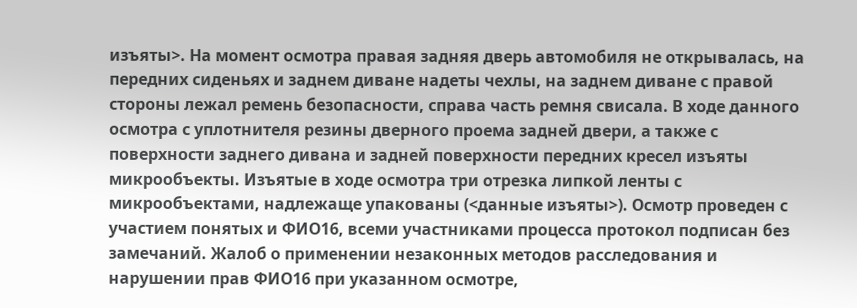изъяты>. На момент осмотра правая задняя дверь автомобиля не открывалась, на передних сиденьях и заднем диване надеты чехлы, на заднем диване с правой стороны лежал ремень безопасности, справа часть ремня свисала. В ходе данного осмотра с уплотнителя резины дверного проема задней двери, а также с поверхности заднего дивана и задней поверхности передних кресел изъяты микрообъекты. Изъятые в ходе осмотра три отрезка липкой ленты с микрообъектами, надлежаще упакованы (<данные изъяты>). Осмотр проведен с участием понятых и ФИО16, всеми участниками процесса протокол подписан без замечаний. Жалоб о применении незаконных методов расследования и нарушении прав ФИО16 при указанном осмотре,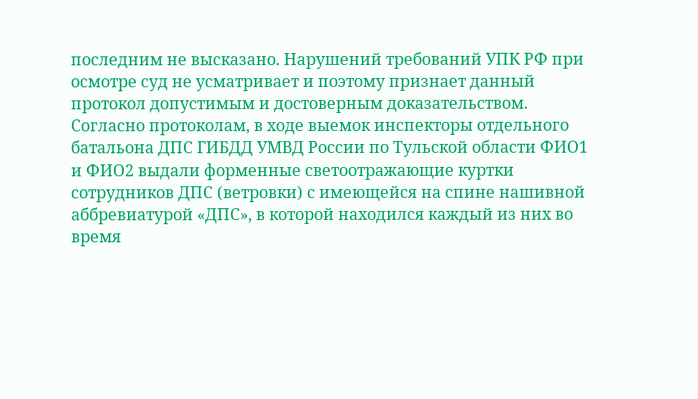последним не высказано. Нарушений требований УПК РФ при осмотре суд не усматривает и поэтому признает данный протокол допустимым и достоверным доказательством. Согласно протоколам, в ходе выемок инспекторы отдельного батальона ДПС ГИБДД УМВД России по Тульской области ФИО1 и ФИО2 выдали форменные светоотражающие куртки сотрудников ДПС (ветровки) с имеющейся на спине нашивной аббревиатурой «ДПС», в которой находился каждый из них во время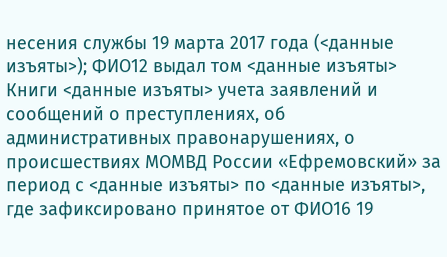несения службы 19 марта 2017 года (<данные изъяты>); ФИО12 выдал том <данные изъяты> Книги <данные изъяты> учета заявлений и сообщений о преступлениях, об административных правонарушениях, о происшествиях МОМВД России «Ефремовский» за период с <данные изъяты> по <данные изъяты>, где зафиксировано принятое от ФИО16 19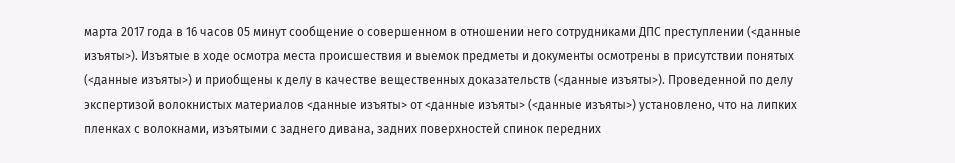марта 2017 года в 16 часов 05 минут сообщение о совершенном в отношении него сотрудниками ДПС преступлении (<данные изъяты>). Изъятые в ходе осмотра места происшествия и выемок предметы и документы осмотрены в присутствии понятых (<данные изъяты>) и приобщены к делу в качестве вещественных доказательств (<данные изъяты>). Проведенной по делу экспертизой волокнистых материалов <данные изъяты> от <данные изъяты> (<данные изъяты>) установлено, что на липких пленках с волокнами, изъятыми с заднего дивана, задних поверхностей спинок передних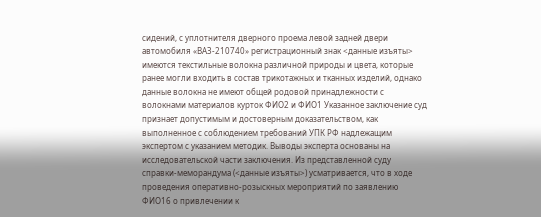сидений, с уплотнителя дверного проема левой задней двери автомобиля «ВАЗ-210740» регистрационный знак <данные изъяты> имеются текстильные волокна различной природы и цвета, которые ранее могли входить в состав трикотажных и тканных изделий, однако данные волокна не имеют общей родовой принадлежности с волокнами материалов курток ФИО2 и ФИО1 Указанное заключение суд признает допустимым и достоверным доказательством, как выполненное с соблюдением требований УПК РФ надлежащим экспертом с указанием методик. Выводы эксперта основаны на исследовательской части заключения. Из представленной суду справки-меморандума (<данные изъяты>) усматривается, что в ходе проведения оперативно-розыскных мероприятий по заявлению ФИО16 о привлечении к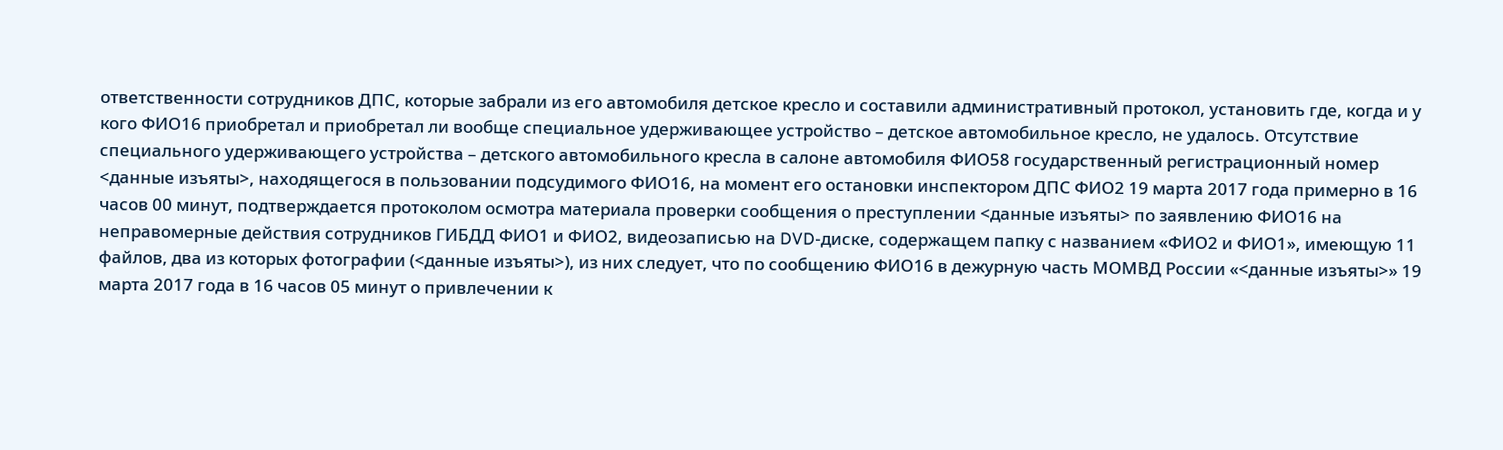ответственности сотрудников ДПС, которые забрали из его автомобиля детское кресло и составили административный протокол, установить где, когда и у кого ФИО16 приобретал и приобретал ли вообще специальное удерживающее устройство – детское автомобильное кресло, не удалось. Отсутствие специального удерживающего устройства – детского автомобильного кресла в салоне автомобиля ФИО58 государственный регистрационный номер <данные изъяты>, находящегося в пользовании подсудимого ФИО16, на момент его остановки инспектором ДПС ФИО2 19 марта 2017 года примерно в 16 часов 00 минут, подтверждается протоколом осмотра материала проверки сообщения о преступлении <данные изъяты> по заявлению ФИО16 на неправомерные действия сотрудников ГИБДД ФИО1 и ФИО2, видеозаписью на DVD-диске, содержащем папку с названием «ФИО2 и ФИО1», имеющую 11 файлов, два из которых фотографии (<данные изъяты>), из них следует, что по сообщению ФИО16 в дежурную часть МОМВД России «<данные изъяты>» 19 марта 2017 года в 16 часов 05 минут о привлечении к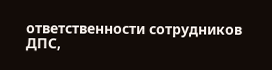ответственности сотрудников ДПС,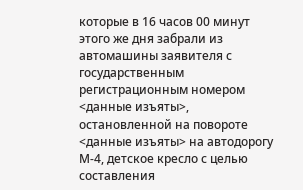которые в 16 часов 00 минут этого же дня забрали из автомашины заявителя с государственным регистрационным номером <данные изъяты>, остановленной на повороте <данные изъяты> на автодорогу М-4, детское кресло с целью составления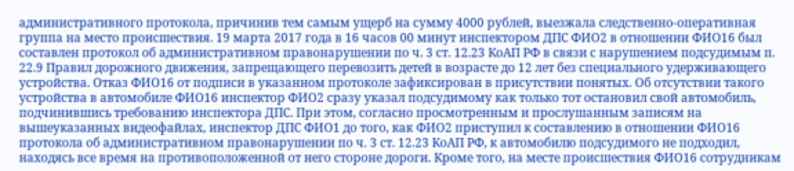административного протокола, причинив тем самым ущерб на сумму 4000 рублей, выезжала следственно-оперативная группа на место происшествия. 19 марта 2017 года в 16 часов 00 минут инспектором ДПС ФИО2 в отношении ФИО16 был составлен протокол об административном правонарушении по ч. 3 ст. 12.23 КоАП РФ в связи с нарушением подсудимым п. 22.9 Правил дорожного движения, запрещающего перевозить детей в возрасте до 12 лет без специального удерживающего устройства. Отказ ФИО16 от подписи в указанном протоколе зафиксирован в присутствии понятых. Об отсутствии такого устройства в автомобиле ФИО16 инспектор ФИО2 сразу указал подсудимому как только тот остановил свой автомобиль, подчинившись требованию инспектора ДПС. При этом, согласно просмотренным и прослушанным записям на вышеуказанных видеофайлах, инспектор ДПС ФИО1 до того, как ФИО2 приступил к составлению в отношении ФИО16 протокола об административном правонарушении по ч. 3 ст. 12.23 КоАП РФ, к автомобилю подсудимого не подходил, находясь все время на противоположенной от него стороне дороги. Кроме того, на месте происшествия ФИО16 сотрудникам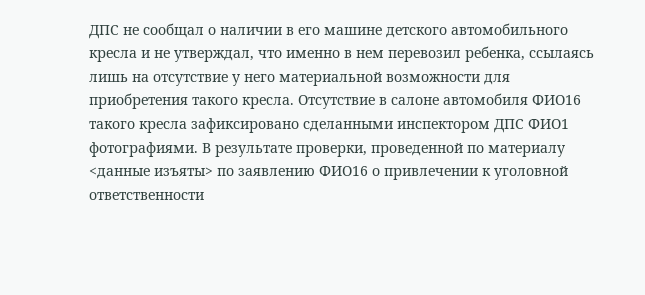ДПС не сообщал о наличии в его машине детского автомобильного кресла и не утверждал, что именно в нем перевозил ребенка, ссылаясь лишь на отсутствие у него материальной возможности для приобретения такого кресла. Отсутствие в салоне автомобиля ФИО16 такого кресла зафиксировано сделанными инспектором ДПС ФИО1 фотографиями. В результате проверки, проведенной по материалу <данные изъяты> по заявлению ФИО16 о привлечении к уголовной ответственности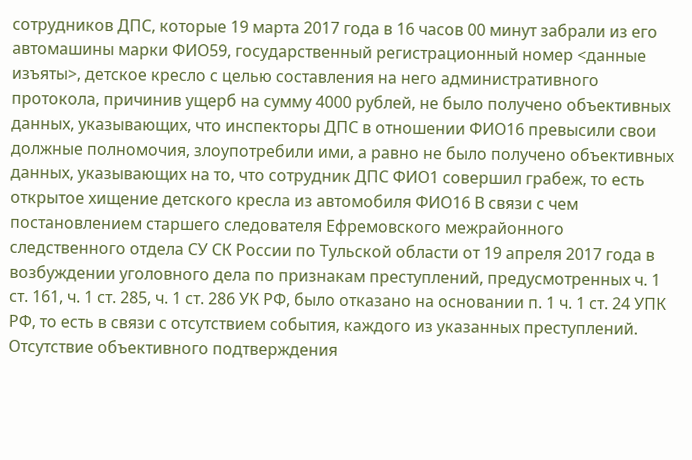сотрудников ДПС, которые 19 марта 2017 года в 16 часов 00 минут забрали из его автомашины марки ФИО59, государственный регистрационный номер <данные изъяты>, детское кресло с целью составления на него административного протокола, причинив ущерб на сумму 4000 рублей, не было получено объективных данных, указывающих, что инспекторы ДПС в отношении ФИО16 превысили свои должные полномочия, злоупотребили ими, а равно не было получено объективных данных, указывающих на то, что сотрудник ДПС ФИО1 совершил грабеж, то есть открытое хищение детского кресла из автомобиля ФИО16 В связи с чем постановлением старшего следователя Ефремовского межрайонного следственного отдела СУ СК России по Тульской области от 19 апреля 2017 года в возбуждении уголовного дела по признакам преступлений, предусмотренных ч. 1 ст. 161, ч. 1 ст. 285, ч. 1 ст. 286 УК РФ, было отказано на основании п. 1 ч. 1 ст. 24 УПК РФ, то есть в связи с отсутствием события, каждого из указанных преступлений. Отсутствие объективного подтверждения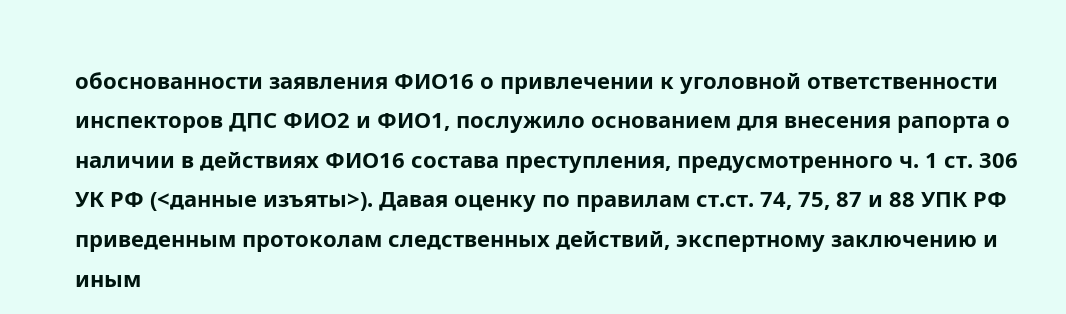обоснованности заявления ФИО16 о привлечении к уголовной ответственности инспекторов ДПС ФИО2 и ФИО1, послужило основанием для внесения рапорта о наличии в действиях ФИО16 состава преступления, предусмотренного ч. 1 ст. 306 УК РФ (<данные изъяты>). Давая оценку по правилам ст.ст. 74, 75, 87 и 88 УПК РФ приведенным протоколам следственных действий, экспертному заключению и иным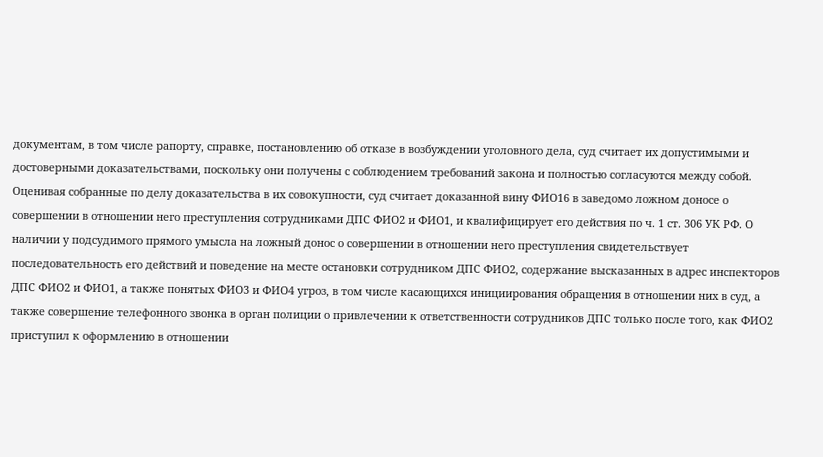документам, в том числе рапорту, справке, постановлению об отказе в возбуждении уголовного дела, суд считает их допустимыми и достоверными доказательствами, поскольку они получены с соблюдением требований закона и полностью согласуются между собой. Оценивая собранные по делу доказательства в их совокупности, суд считает доказанной вину ФИО16 в заведомо ложном доносе о совершении в отношении него преступления сотрудниками ДПС ФИО2 и ФИО1, и квалифицирует его действия по ч. 1 ст. 306 УК РФ. О наличии у подсудимого прямого умысла на ложный донос о совершении в отношении него преступления свидетельствует последовательность его действий и поведение на месте остановки сотрудником ДПС ФИО2, содержание высказанных в адрес инспекторов ДПС ФИО2 и ФИО1, а также понятых ФИО3 и ФИО4 угроз, в том числе касающихся инициирования обращения в отношении них в суд, а также совершение телефонного звонка в орган полиции о привлечении к ответственности сотрудников ДПС только после того, как ФИО2 приступил к оформлению в отношении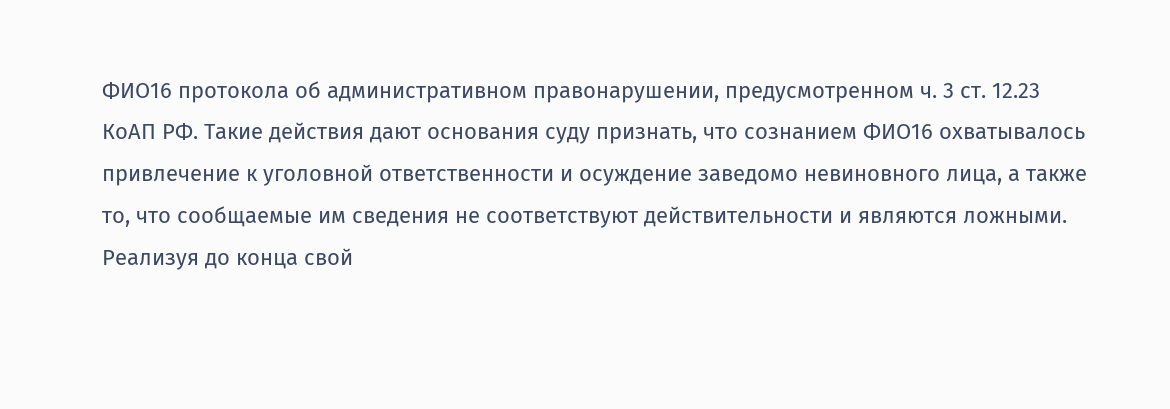ФИО16 протокола об административном правонарушении, предусмотренном ч. 3 ст. 12.23 КоАП РФ. Такие действия дают основания суду признать, что сознанием ФИО16 охватывалось привлечение к уголовной ответственности и осуждение заведомо невиновного лица, а также то, что сообщаемые им сведения не соответствуют действительности и являются ложными. Реализуя до конца свой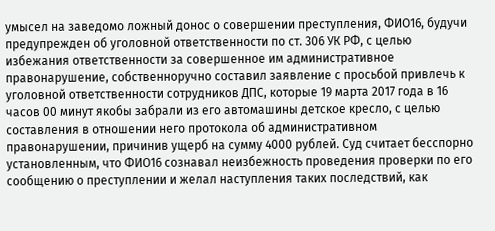умысел на заведомо ложный донос о совершении преступления, ФИО16, будучи предупрежден об уголовной ответственности по ст. 306 УК РФ, с целью избежания ответственности за совершенное им административное правонарушение, собственноручно составил заявление с просьбой привлечь к уголовной ответственности сотрудников ДПС, которые 19 марта 2017 года в 16 часов 00 минут якобы забрали из его автомашины детское кресло, с целью составления в отношении него протокола об административном правонарушении, причинив ущерб на сумму 4000 рублей. Суд считает бесспорно установленным, что ФИО16 сознавал неизбежность проведения проверки по его сообщению о преступлении и желал наступления таких последствий, как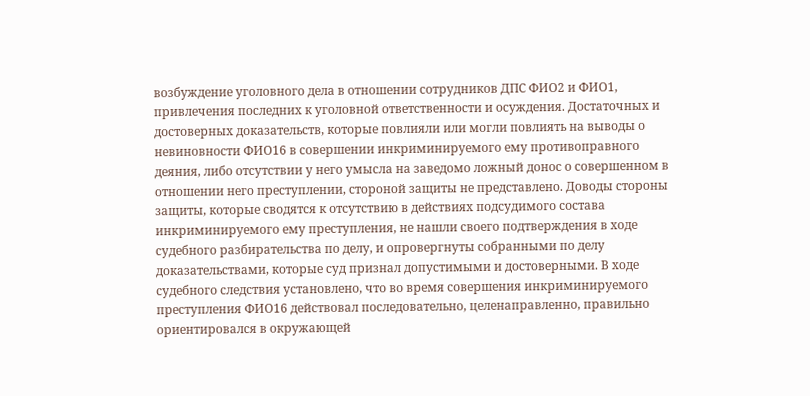возбуждение уголовного дела в отношении сотрудников ДПС ФИО2 и ФИО1, привлечения последних к уголовной ответственности и осуждения. Достаточных и достоверных доказательств, которые повлияли или могли повлиять на выводы о невиновности ФИО16 в совершении инкриминируемого ему противоправного деяния, либо отсутствии у него умысла на заведомо ложный донос о совершенном в отношении него преступлении, стороной защиты не представлено. Доводы стороны защиты, которые сводятся к отсутствию в действиях подсудимого состава инкриминируемого ему преступления, не нашли своего подтверждения в ходе судебного разбирательства по делу, и опровергнуты собранными по делу доказательствами, которые суд признал допустимыми и достоверными. В ходе судебного следствия установлено, что во время совершения инкриминируемого преступления ФИО16 действовал последовательно, целенаправленно, правильно ориентировался в окружающей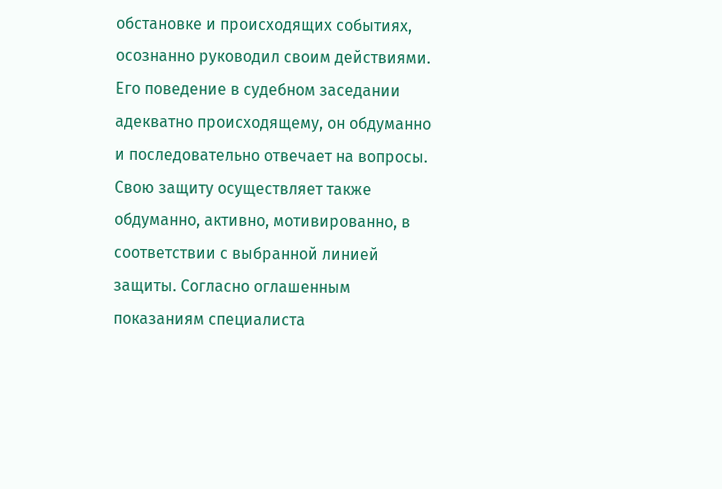обстановке и происходящих событиях, осознанно руководил своим действиями. Его поведение в судебном заседании адекватно происходящему, он обдуманно и последовательно отвечает на вопросы. Свою защиту осуществляет также обдуманно, активно, мотивированно, в соответствии с выбранной линией защиты. Согласно оглашенным показаниям специалиста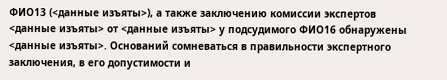ФИО13 (<данные изъяты>), а также заключению комиссии экспертов <данные изъяты> от <данные изъяты> у подсудимого ФИО16 обнаружены <данные изъяты>. Оснований сомневаться в правильности экспертного заключения, в его допустимости и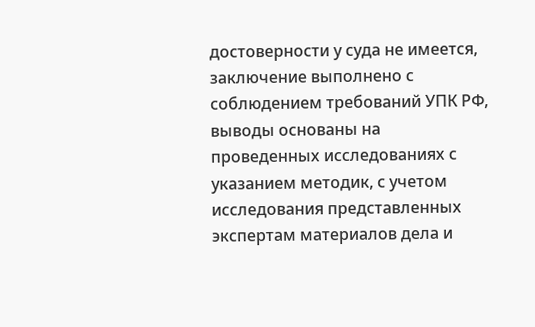достоверности у суда не имеется, заключение выполнено с соблюдением требований УПК РФ, выводы основаны на проведенных исследованиях с указанием методик, с учетом исследования представленных экспертам материалов дела и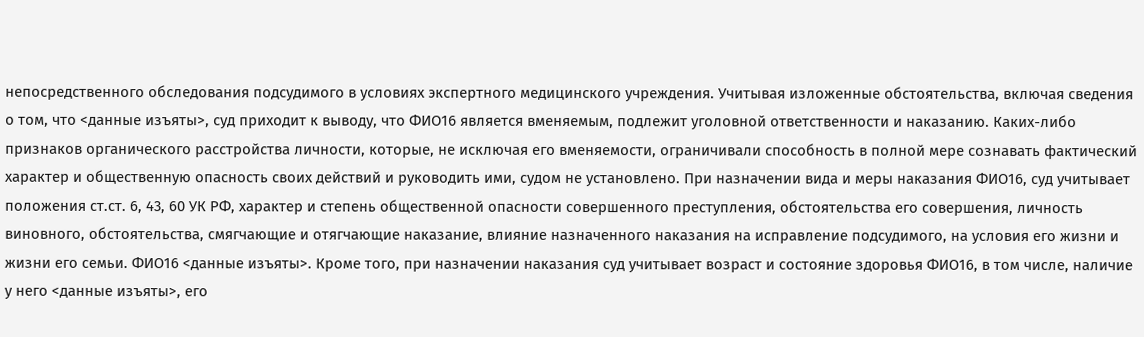непосредственного обследования подсудимого в условиях экспертного медицинского учреждения. Учитывая изложенные обстоятельства, включая сведения о том, что <данные изъяты>, суд приходит к выводу, что ФИО16 является вменяемым, подлежит уголовной ответственности и наказанию. Каких-либо признаков органического расстройства личности, которые, не исключая его вменяемости, ограничивали способность в полной мере сознавать фактический характер и общественную опасность своих действий и руководить ими, судом не установлено. При назначении вида и меры наказания ФИО16, суд учитывает положения ст.ст. 6, 43, 60 УК РФ, характер и степень общественной опасности совершенного преступления, обстоятельства его совершения, личность виновного, обстоятельства, смягчающие и отягчающие наказание, влияние назначенного наказания на исправление подсудимого, на условия его жизни и жизни его семьи. ФИО16 <данные изъяты>. Кроме того, при назначении наказания суд учитывает возраст и состояние здоровья ФИО16, в том числе, наличие у него <данные изъяты>, его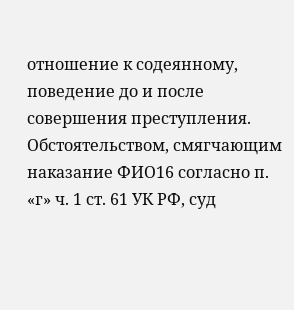отношение к содеянному, поведение до и после совершения преступления. Обстоятельством, смягчающим наказание ФИО16 согласно п. «г» ч. 1 ст. 61 УК РФ, суд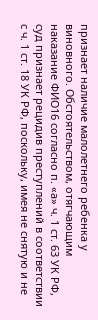признает наличие малолетнего ребенка у виновного. Обстоятельством, отягчающим наказание ФИО16 согласно п. «а» ч. 1 ст. 63 УК РФ, суд признает рецидив преступлений в соответствии с ч. 1 ст. 18 УК РФ, поскольку, имея не снятую и не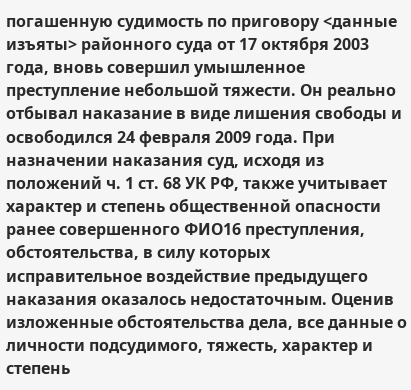погашенную судимость по приговору <данные изъяты> районного суда от 17 октября 2003 года, вновь совершил умышленное преступление небольшой тяжести. Он реально отбывал наказание в виде лишения свободы и освободился 24 февраля 2009 года. При назначении наказания суд, исходя из положений ч. 1 ст. 68 УК РФ, также учитывает характер и степень общественной опасности ранее совершенного ФИО16 преступления, обстоятельства, в силу которых исправительное воздействие предыдущего наказания оказалось недостаточным. Оценив изложенные обстоятельства дела, все данные о личности подсудимого, тяжесть, характер и степень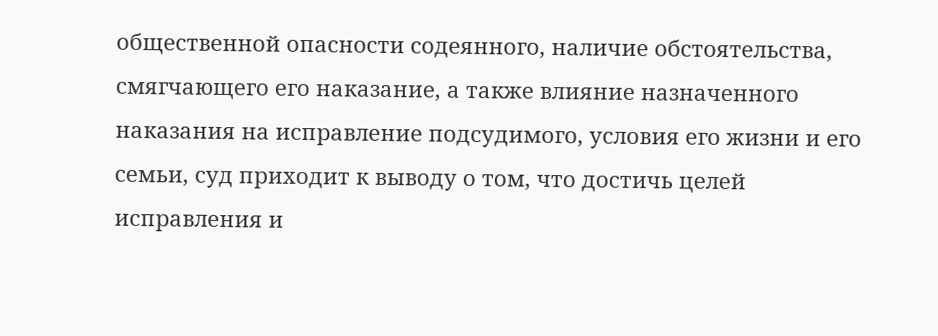общественной опасности содеянного, наличие обстоятельства, смягчающего его наказание, а также влияние назначенного наказания на исправление подсудимого, условия его жизни и его семьи, суд приходит к выводу о том, что достичь целей исправления и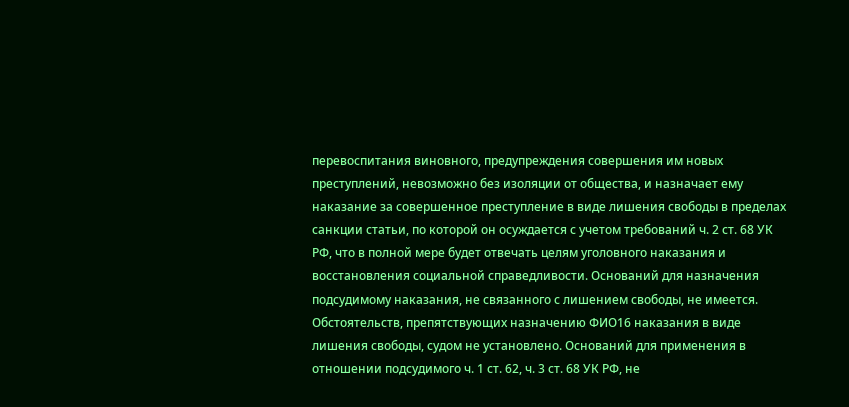перевоспитания виновного, предупреждения совершения им новых преступлений, невозможно без изоляции от общества, и назначает ему наказание за совершенное преступление в виде лишения свободы в пределах санкции статьи, по которой он осуждается с учетом требований ч. 2 ст. 68 УК РФ, что в полной мере будет отвечать целям уголовного наказания и восстановления социальной справедливости. Оснований для назначения подсудимому наказания, не связанного с лишением свободы, не имеется. Обстоятельств, препятствующих назначению ФИО16 наказания в виде лишения свободы, судом не установлено. Оснований для применения в отношении подсудимого ч. 1 ст. 62, ч. 3 ст. 68 УК РФ, не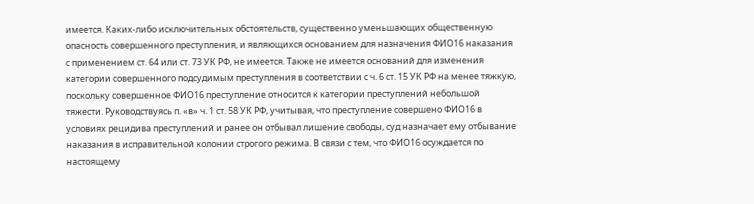имеется. Каких-либо исключительных обстоятельств, существенно уменьшающих общественную опасность совершенного преступления, и являющихся основанием для назначения ФИО16 наказания с применением cт. 64 или ст. 73 УК РФ, не имеется. Также не имеется оснований для изменения категории совершенного подсудимым преступления в соответствии с ч. 6 ст. 15 УК РФ на менее тяжкую, поскольку совершенное ФИО16 преступление относится к категории преступлений небольшой тяжести. Руководствуясь п. «в» ч. 1 ст. 58 УК РФ, учитывая, что преступление совершено ФИО16 в условиях рецидива преступлений и ранее он отбывал лишение свободы, суд назначает ему отбывание наказания в исправительной колонии строгого режима. В связи с тем, что ФИО16 осуждается по настоящему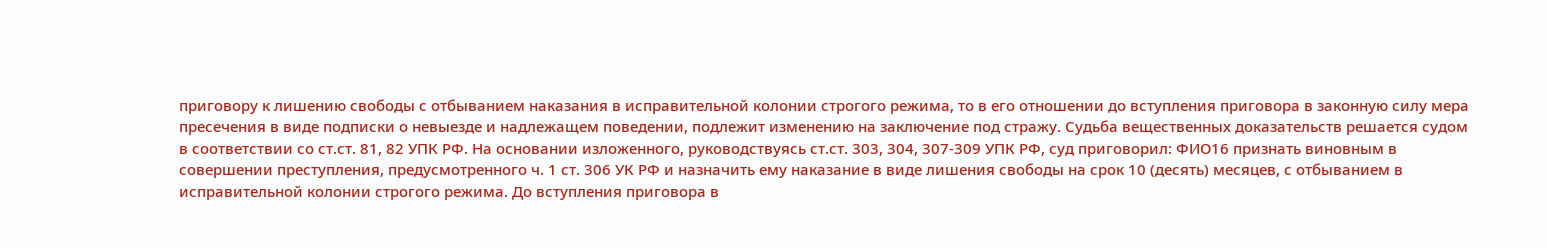приговору к лишению свободы с отбыванием наказания в исправительной колонии строгого режима, то в его отношении до вступления приговора в законную силу мера пресечения в виде подписки о невыезде и надлежащем поведении, подлежит изменению на заключение под стражу. Судьба вещественных доказательств решается судом в соответствии со ст.ст. 81, 82 УПК РФ. На основании изложенного, руководствуясь ст.ст. 303, 304, 307-309 УПК РФ, суд приговорил: ФИО16 признать виновным в совершении преступления, предусмотренного ч. 1 ст. 306 УК РФ и назначить ему наказание в виде лишения свободы на срок 10 (десять) месяцев, с отбыванием в исправительной колонии строгого режима. До вступления приговора в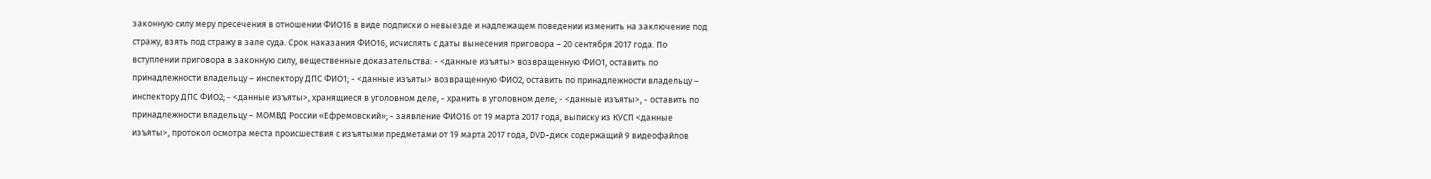законную силу меру пресечения в отношении ФИО16 в виде подписки о невыезде и надлежащем поведении изменить на заключение под стражу, взять под стражу в зале суда. Срок наказания ФИО16, исчислять с даты вынесения приговора – 20 сентября 2017 года. По вступлении приговора в законную силу, вещественные доказательства: - <данные изъяты> возвращенную ФИО1, оставить по принадлежности владельцу – инспектору ДПС ФИО1; - <данные изъяты> возвращенную ФИО2, оставить по принадлежности владельцу – инспектору ДПС ФИО2; - <данные изъяты>, хранящиеся в уголовном деле, - хранить в уголовном деле; - <данные изъяты>, - оставить по принадлежности владельцу – МОМВД России «Ефремовский»; - заявление ФИО16 от 19 марта 2017 года, выписку из КУСП <данные изъяты>, протокол осмотра места происшествия с изъятыми предметами от 19 марта 2017 года, DVD-диск содержащий 9 видеофайлов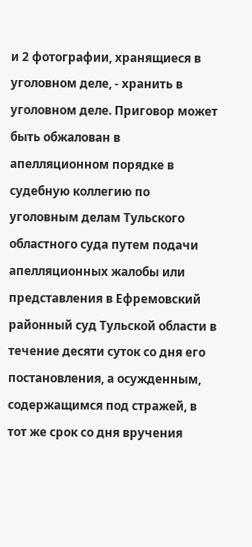и 2 фотографии, хранящиеся в уголовном деле, - хранить в уголовном деле. Приговор может быть обжалован в апелляционном порядке в судебную коллегию по уголовным делам Тульского областного суда путем подачи апелляционных жалобы или представления в Ефремовский районный суд Тульской области в течение десяти суток со дня его постановления, а осужденным, содержащимся под стражей, в тот же срок со дня вручения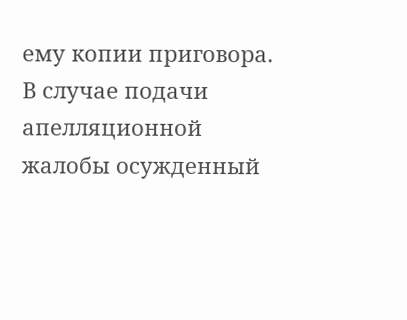ему копии приговора. В случае подачи апелляционной жалобы осужденный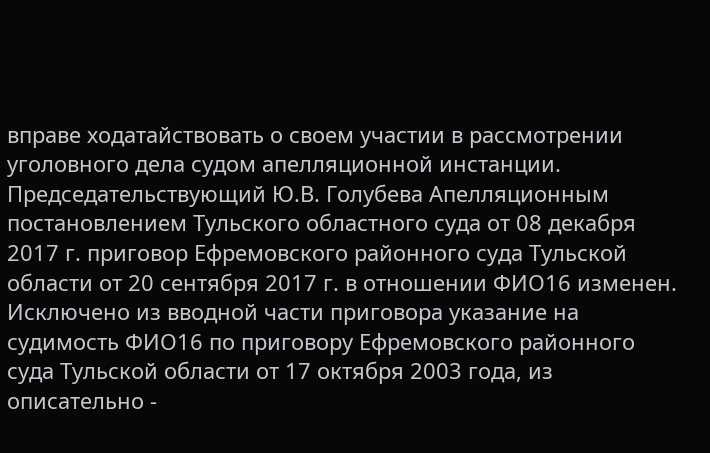вправе ходатайствовать о своем участии в рассмотрении уголовного дела судом апелляционной инстанции. Председательствующий Ю.В. Голубева Апелляционным постановлением Тульского областного суда от 08 декабря 2017 г. приговор Ефремовского районного суда Тульской области от 20 сентября 2017 г. в отношении ФИО16 изменен. Исключено из вводной части приговора указание на судимость ФИО16 по приговору Ефремовского районного суда Тульской области от 17 октября 2003 года, из описательно -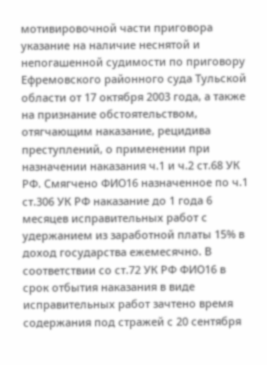мотивировочной части приговора указание на наличие неснятой и непогашенной судимости по приговору Ефремовского районного суда Тульской области от 17 октября 2003 года, а также на признание обстоятельством, отягчающим наказание, рецидива преступлений, о применении при назначении наказания ч.1 и ч.2 ст.68 УК РФ. Смягчено ФИО16 назначенное по ч.1 ст.306 УК РФ наказание до 1 года 6 месяцев исправительных работ с удержанием из заработной платы 15% в доход государства ежемесячно. В соответствии со ст.72 УК РФ ФИО16 в срок отбытия наказания в виде исправительных работ зачтено время содержания под стражей с 20 сентября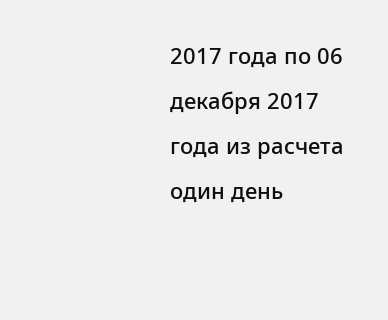2017 года по 06 декабря 2017 года из расчета один день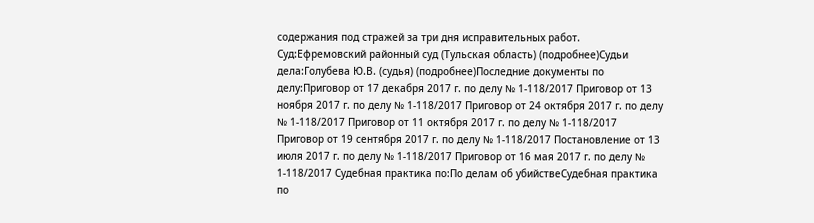содержания под стражей за три дня исправительных работ. Суд:Ефремовский районный суд (Тульская область) (подробнее)Судьи дела:Голубева Ю.В. (судья) (подробнее)Последние документы по делу:Приговор от 17 декабря 2017 г. по делу № 1-118/2017 Приговор от 13 ноября 2017 г. по делу № 1-118/2017 Приговор от 24 октября 2017 г. по делу № 1-118/2017 Приговор от 11 октября 2017 г. по делу № 1-118/2017 Приговор от 19 сентября 2017 г. по делу № 1-118/2017 Постановление от 13 июля 2017 г. по делу № 1-118/2017 Приговор от 16 мая 2017 г. по делу № 1-118/2017 Судебная практика по:По делам об убийствеСудебная практика по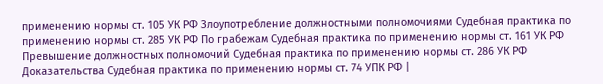применению нормы ст. 105 УК РФ Злоупотребление должностными полномочиями Судебная практика по применению нормы ст. 285 УК РФ По грабежам Судебная практика по применению нормы ст. 161 УК РФ Превышение должностных полномочий Судебная практика по применению нормы ст. 286 УК РФ Доказательства Судебная практика по применению нормы ст. 74 УПК РФ |